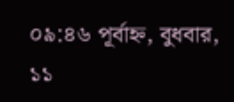০৯:৪৬ পূর্বাহ্ন, বুধবার, ১১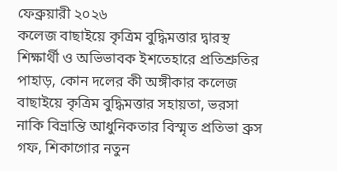ফেব্রুয়ারী ২০২৬
কলেজ বাছাইয়ে কৃত্রিম বুদ্ধিমত্তার দ্বারস্থ শিক্ষার্থী ও অভিভাবক ইশতেহারে প্রতিশ্রুতির পাহাড়, কোন দলের কী অঙ্গীকার কলেজ বাছাইয়ে কৃত্রিম বুদ্ধিমত্তার সহায়তা, ভরসা নাকি বিভ্রান্তি আধুনিকতার বিস্মৃত প্রতিভা ব্রুস গফ, শিকাগোর নতুন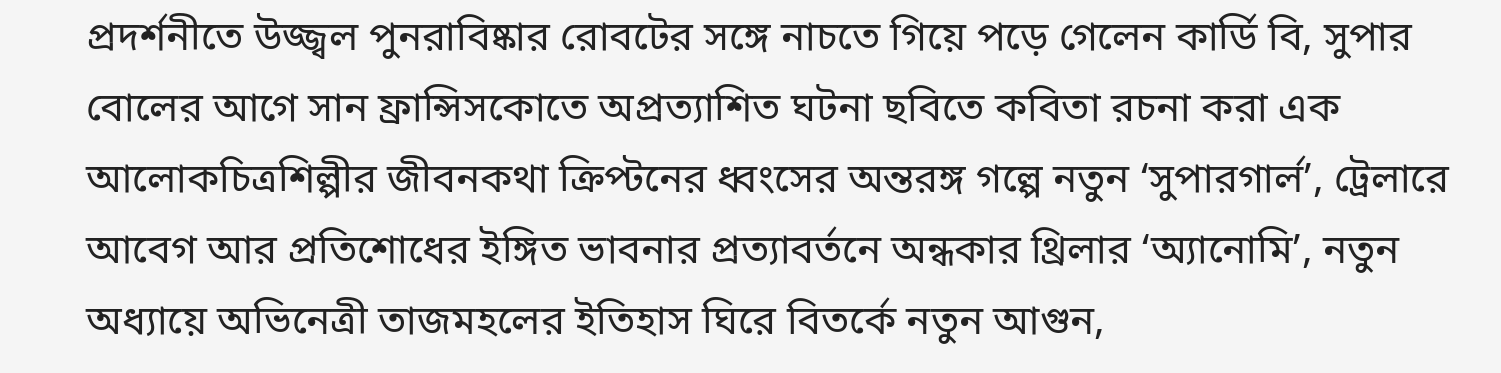প্রদর্শনীতে উজ্জ্বল পুনরাবিষ্কার রোবটের সঙ্গে নাচতে গিয়ে পড়ে গেলেন কার্ডি বি, সুপার বোলের আগে সান ফ্রান্সিসকোতে অপ্রত্যাশিত ঘটনা ছবিতে কবিতা রচনা করা এক আলোকচিত্রশিল্পীর জীবনকথা ক্রিপ্টনের ধ্বংসের অন্তরঙ্গ গল্পে নতুন ‘সুপারগার্ল’, ট্রেলারে আবেগ আর প্রতিশোধের ইঙ্গিত ভাবনার প্রত্যাবর্তনে অন্ধকার থ্রিলার ‘অ্যানোমি’, নতুন অধ্যায়ে অভিনেত্রী তাজমহলের ইতিহাস ঘিরে বিতর্কে নতুন আগুন,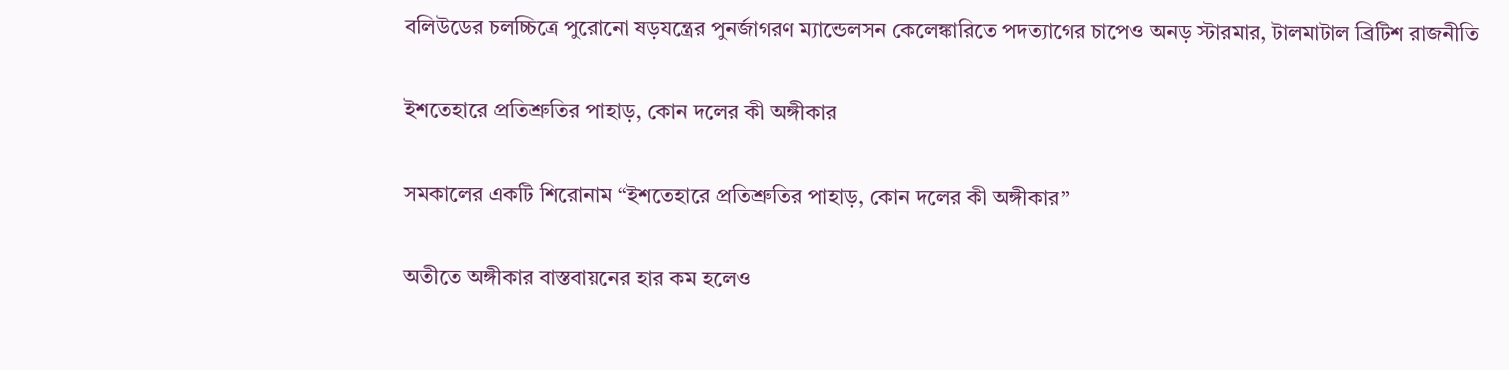বলিউডের চলচ্চিত্রে পুরোনো ষড়যন্ত্রের পুনর্জাগরণ ম্যান্ডেলসন কেলেঙ্কারিতে পদত্যাগের চাপেও অনড় স্টারমার, টালমাটাল ব্রিটিশ রাজনীতি

ইশতেহারে প্রতিশ্রুতির পাহাড়, কোন দলের কী অঙ্গীকার

সমকালের একটি শিরোনাম “ইশতেহারে প্রতিশ্রুতির পাহাড়, কোন দলের কী অঙ্গীকার”

অতীতে অঙ্গীকার বাস্তবায়নের হার কম হলেও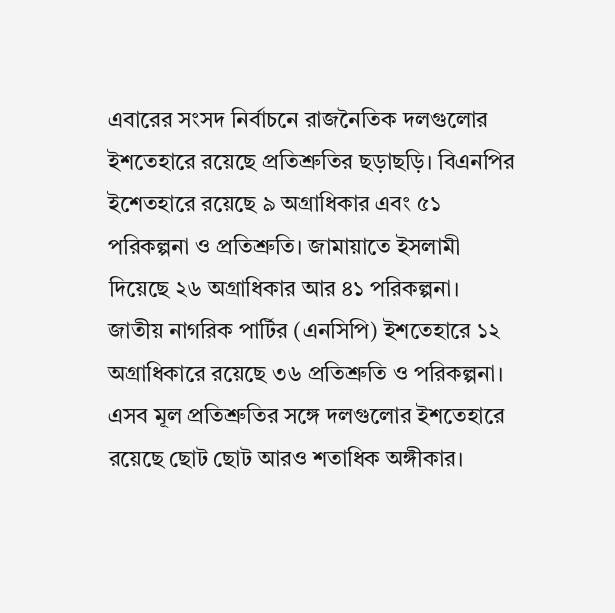এবারের সংসদ নির্বাচনে রাজনৈতিক দলগুলোর ইশতেহারে রয়েছে প্রতিশ্রুতির ছড়াছড়ি। বিএনপির ইশেতহারে রয়েছে ৯ অগ্রাধিকার এবং ৫১ পরিকল্পনা ও প্রতিশ্রুতি। জামায়াতে ইসলামী দিয়েছে ২৬ অগ্রাধিকার আর ৪১ পরিকল্পনা। জাতীয় নাগরিক পার্টির (এনসিপি) ইশতেহারে ১২ অগ্রাধিকারে রয়েছে ৩৬ প্রতিশ্রুতি ও পরিকল্পনা। এসব মূল প্রতিশ্রুতির সঙ্গে দলগুলোর ইশতেহারে রয়েছে ছোট ছোট আরও শতাধিক অঙ্গীকার।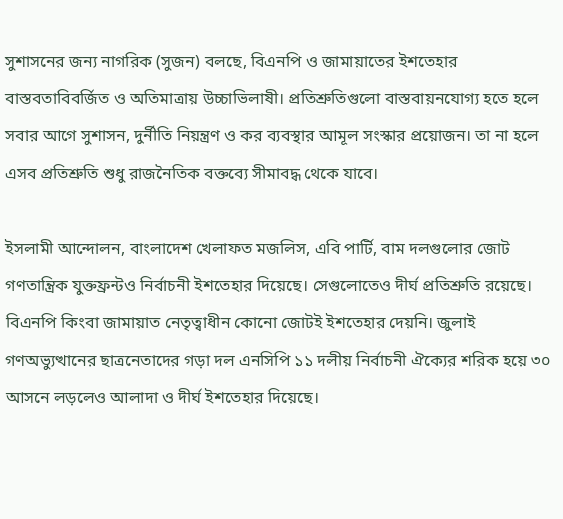সুশাসনের জন্য নাগরিক (সুজন) বলছে, বিএনপি ও জামায়াতের ইশতেহার বাস্তবতাবিবর্জিত ও অতিমাত্রায় উচ্চাভিলাষী। প্রতিশ্রুতিগুলো বাস্তবায়নযোগ্য হতে হলে সবার আগে সুশাসন, দুর্নীতি নিয়ন্ত্রণ ও কর ব্যবস্থার আমূল সংস্কার প্রয়োজন। তা না হলে এসব প্রতিশ্রুতি শুধু রাজনৈতিক বক্তব্যে সীমাবদ্ধ থেকে যাবে।

ইসলামী আন্দোলন, বাংলাদেশ খেলাফত মজলিস, এবি পার্টি, বাম দলগুলোর জোট গণতান্ত্রিক যুক্তফ্রন্টও নির্বাচনী ইশতেহার দিয়েছে। সেগুলোতেও দীর্ঘ প্রতিশ্রুতি রয়েছে। বিএনপি কিংবা জামায়াত নেতৃত্বাধীন কোনো জোটই ইশতেহার দেয়নি। জুলাই গণঅভ্যুত্থানের ছাত্রনেতাদের গড়া দল এনসিপি ১১ দলীয় নির্বাচনী ঐক্যের শরিক হয়ে ৩০ আসনে লড়লেও আলাদা ও দীর্ঘ ইশতেহার দিয়েছে।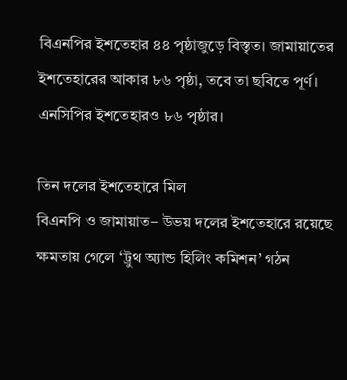বিএনপির ইশতেহার ৪৪ পৃষ্ঠাজুড়ে বিস্তৃত। জামায়াতের ইশতেহারের আকার ৮৬ পৃষ্ঠা, তবে তা ছবিতে পূর্ণ। এনসিপির ইশতেহারও ৮৬ পৃষ্ঠার।

তিন দলের ইশতেহারে মিল
বিএনপি ও জামায়াত– উভয় দলের ইশতেহারে রয়েছে ক্ষমতায় গেলে ‘ট্রুথ অ্যান্ড হিলিং কমিশন’ গঠন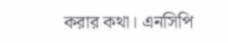করার কথা। এনসিপি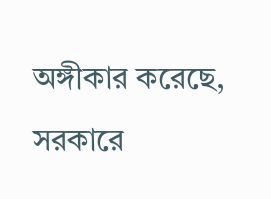অঙ্গীকার করেছে, সরকারে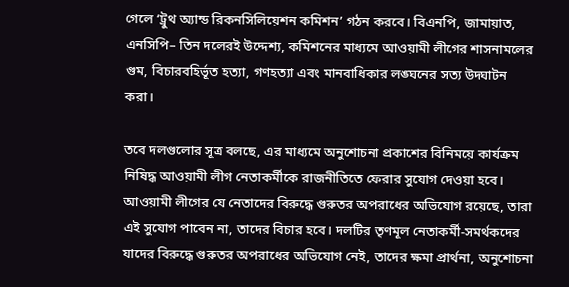গেলে ‘ট্রুথ অ্যান্ড রিকনসিলিয়েশন কমিশন’ গঠন করবে। বিএনপি, জামায়াত, এনসিপি– তিন দলেরই উদ্দেশ্য, কমিশনের মাধ্যমে আওয়ামী লীগের শাসনামলের গুম, বিচারবহির্ভূত হত্যা, গণহত্যা এবং মানবাধিকার লঙ্ঘনের সত্য উদ্ঘাটন করা।

তবে দলগুলোর সূত্র বলছে, এর মাধ্যমে অনুশোচনা প্রকাশের বিনিময়ে কার্যক্রম নিষিদ্ধ আওয়ামী লীগ নেতাকর্মীকে রাজনীতিতে ফেরার সুযোগ দেওয়া হবে। আওয়ামী লীগের যে নেতাদের বিরুদ্ধে গুরুতর অপরাধের অভিযোগ রয়েছে, তারা এই সুযোগ পাবেন না, তাদের বিচার হবে। দলটির তৃণমূল নেতাকর্মী-সমর্থকদের যাদের বিরুদ্ধে গুরুতর অপরাধের অভিযোগ নেই, তাদের ক্ষমা প্রার্থনা, অনুশোচনা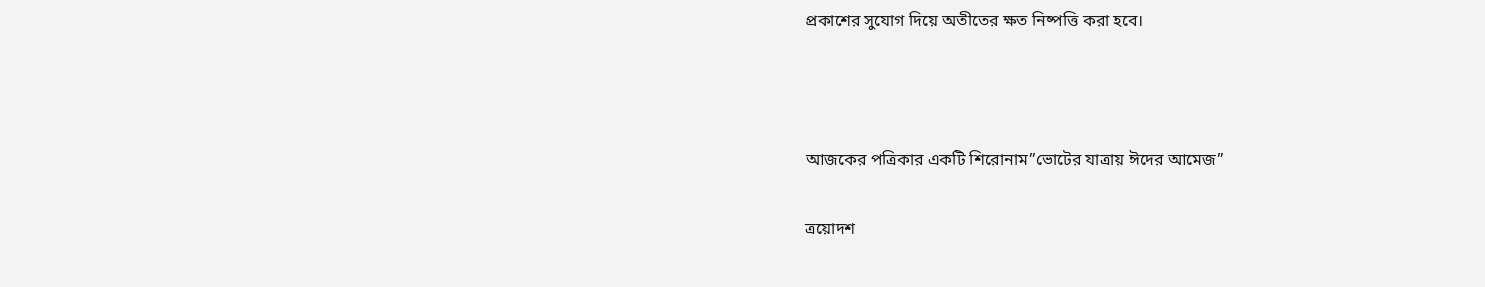প্রকাশের সুযোগ দিয়ে অতীতের ক্ষত নিষ্পত্তি করা হবে।



আজকের পত্রিকার একটি শিরোনাম”ভোটের যাত্রায় ঈদের আমেজ”

ত্রয়োদশ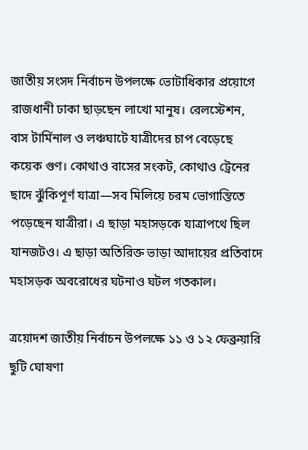জাতীয় সংসদ নির্বাচন উপলক্ষে ভোটাধিকার প্রয়োগে রাজধানী ঢাকা ছাড়ছেন লাখো মানুষ। রেলস্টেশন, বাস টার্মিনাল ও লঞ্চঘাটে যাত্রীদের চাপ বেড়েছে কয়েক গুণ। কোথাও বাসের সংকট, কোথাও ট্রেনের ছাদে ঝুঁকিপূর্ণ যাত্রা—সব মিলিয়ে চরম ভোগান্তিতে পড়েছেন যাত্রীরা। এ ছাড়া মহাসড়কে যাত্রাপথে ছিল যানজটও। এ ছাড়া অতিরিক্ত ভাড়া আদায়ের প্রতিবাদে মহাসড়ক অবরোধের ঘটনাও ঘটল গতকাল।

ত্রয়োদশ জাতীয় নির্বাচন উপলক্ষে ১১ ও ১২ ফেব্রুয়ারি ছুটি ঘোষণা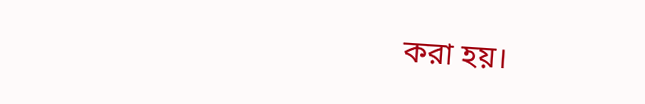করা হয়।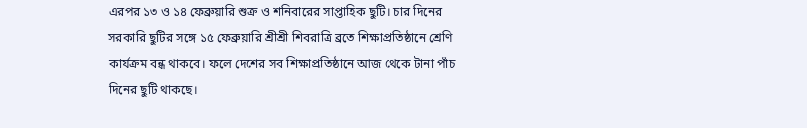এরপর ১৩ ও ১৪ ফেব্রুয়ারি শুক্র ও শনিবারের সাপ্তাহিক ছুটি। চার দিনের সরকারি ছুটির সঙ্গে ১৫ ফেব্রুয়ারি শ্রীশ্রী শিবরাত্রি ব্রতে শিক্ষাপ্রতিষ্ঠানে শ্রেণি কার্যক্রম বন্ধ থাকবে। ফলে দেশের সব শিক্ষাপ্রতিষ্ঠানে আজ থেকে টানা পাঁচ দিনের ছুটি থাকছে।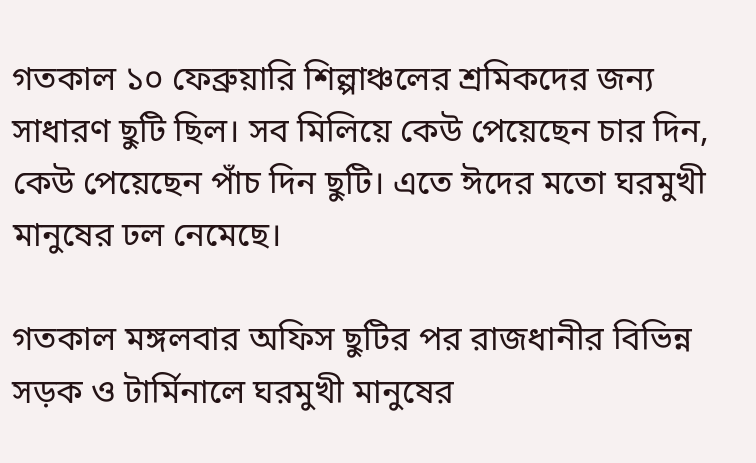গতকাল ১০ ফেব্রুয়ারি শিল্পাঞ্চলের শ্রমিকদের জন্য সাধারণ ছুটি ছিল। সব মিলিয়ে কেউ পেয়েছেন চার দিন, কেউ পেয়েছেন পাঁচ দিন ছুটি। এতে ঈদের মতো ঘরমুখী মানুষের ঢল নেমেছে।

গতকাল মঙ্গলবার অফিস ছুটির পর রাজধানীর বিভিন্ন সড়ক ও টার্মিনালে ঘরমুখী মানুষের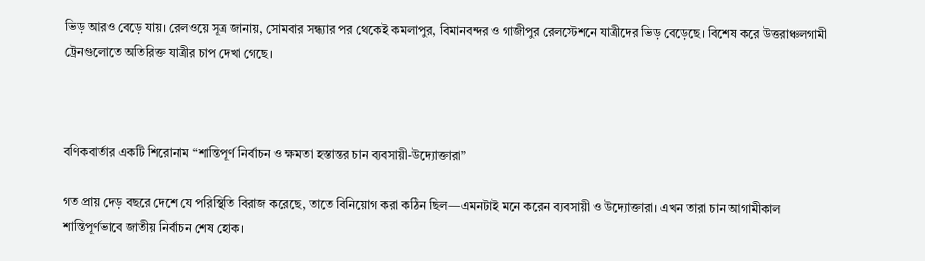ভিড় আরও বেড়ে যায়। রেলওয়ে সূত্র জানায়, সোমবার সন্ধ্যার পর থেকেই কমলাপুর, বিমানবন্দর ও গাজীপুর রেলস্টেশনে যাত্রীদের ভিড় বেড়েছে। বিশেষ করে উত্তরাঞ্চলগামী ট্রেনগুলোতে অতিরিক্ত যাত্রীর চাপ দেখা গেছে।



বণিকবার্তার একটি শিরোনাম “শান্তিপূর্ণ নির্বাচন ও ক্ষমতা হস্তান্তর চান ব্যবসায়ী-উদ্যোক্তারা”

গত প্রায় দেড় বছরে দেশে যে পরিস্থিতি বিরাজ করেছে, তাতে বিনিয়োগ করা কঠিন ছিল—এমনটাই মনে করেন ব্যবসায়ী ও উদ্যোক্তারা। এখন তারা চান আগামীকাল শান্তিপূর্ণভাবে জাতীয় নির্বাচন শেষ হোক।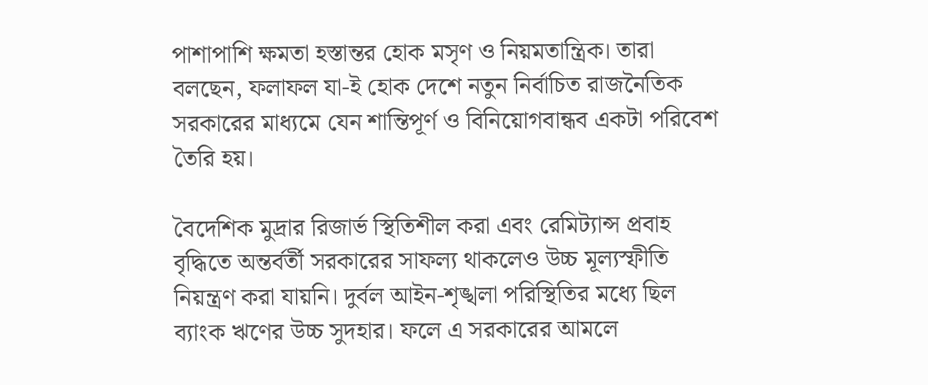পাশাপাশি ক্ষমতা হস্তান্তর হোক মসৃণ ও নিয়মতান্ত্রিক। তারা বলছেন, ফলাফল যা-ই হোক দেশে নতুন নির্বাচিত রাজনৈতিক সরকারের মাধ্যমে যেন শান্তিপূর্ণ ও বিনিয়োগবান্ধব একটা পরিবেশ তৈরি হয়।

বৈদেশিক মুদ্রার রিজার্ভ স্থিতিশীল করা এবং রেমিট্যান্স প্রবাহ বৃদ্ধিতে অন্তর্বর্তী সরকারের সাফল্য থাকলেও উচ্চ মূল্যস্ফীতি নিয়ন্ত্রণ করা যায়নি। দুর্বল আইন-শৃঙ্খলা পরিস্থিতির মধ্যে ছিল ব্যাংক ঋণের উচ্চ সুদহার। ফলে এ সরকারের আমলে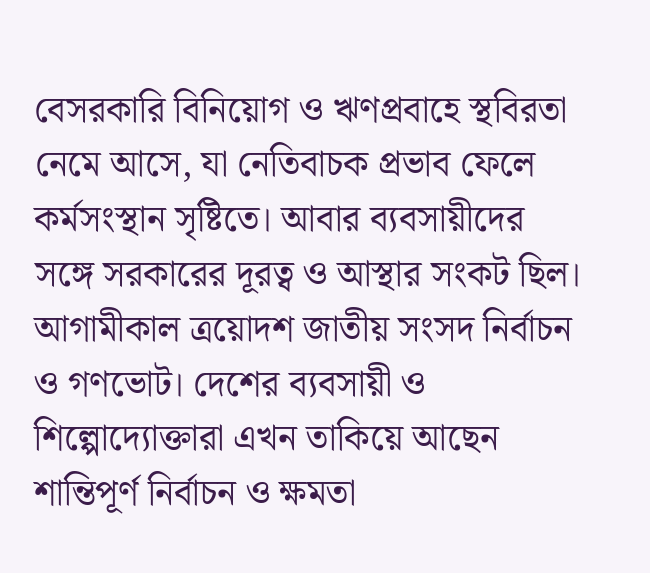বেসরকারি বিনিয়োগ ও ঋণপ্রবাহে স্থবিরতা নেমে আসে, যা নেতিবাচক প্রভাব ফেলে কর্মসংস্থান সৃষ্টিতে। আবার ব্যবসায়ীদের সঙ্গে সরকারের দূরত্ব ও আস্থার সংকট ছিল। আগামীকাল ত্রয়োদশ জাতীয় সংসদ নির্বাচন ও গণভোট। দেশের ব্যবসায়ী ও শিল্পোদ্যোক্তারা এখন তাকিয়ে আছেন শান্তিপূর্ণ নির্বাচন ও ক্ষমতা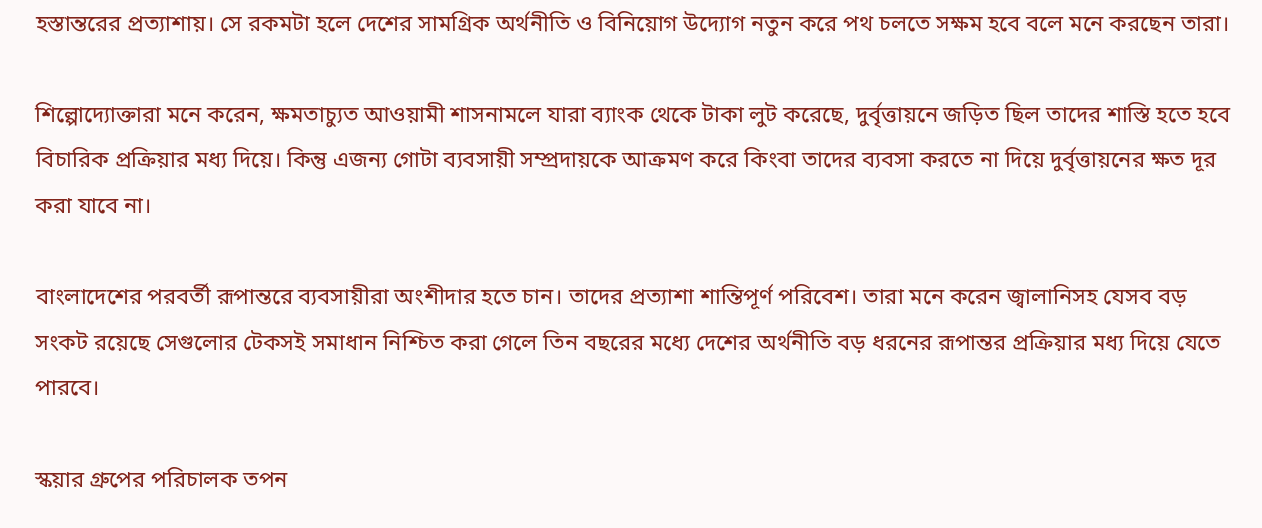হস্তান্তরের প্রত্যাশায়। সে রকমটা হলে দেশের সামগ্রিক অর্থনীতি ও বিনিয়োগ উদ্যোগ নতুন করে পথ চলতে সক্ষম হবে বলে মনে করছেন তারা।

শিল্পোদ্যোক্তারা মনে করেন, ক্ষমতাচ্যুত আওয়ামী শাসনামলে যারা ব্যাংক থেকে টাকা লুট করেছে, দুর্বৃত্তায়নে জড়িত ছিল তাদের শাস্তি হতে হবে বিচারিক প্রক্রিয়ার মধ্য দিয়ে। কিন্তু এজন্য গোটা ব্যবসায়ী সম্প্রদায়কে আক্রমণ করে কিংবা তাদের ব্যবসা করতে না দিয়ে দুর্বৃত্তায়নের ক্ষত দূর করা যাবে না।

বাংলাদেশের পরবর্তী রূপান্তরে ব্যবসায়ীরা অংশীদার হতে চান। তাদের প্রত্যাশা শান্তিপূর্ণ পরিবেশ। তারা মনে করেন জ্বালানিসহ যেসব বড় সংকট রয়েছে সেগুলোর টেকসই সমাধান নিশ্চিত করা গেলে তিন বছরের মধ্যে দেশের অর্থনীতি বড় ধরনের রূপান্তর প্রক্রিয়ার মধ্য দিয়ে যেতে পারবে।

স্কয়ার গ্রুপের পরিচালক তপন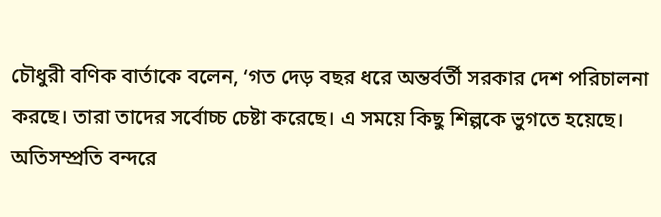চৌধুরী বণিক বার্তাকে বলেন, ‘গত দেড় বছর ধরে অন্তর্বর্তী সরকার দেশ পরিচালনা করছে। তারা তাদের সর্বোচ্চ চেষ্টা করেছে। এ সময়ে কিছু শিল্পকে ভুগতে হয়েছে। অতিসম্প্রতি বন্দরে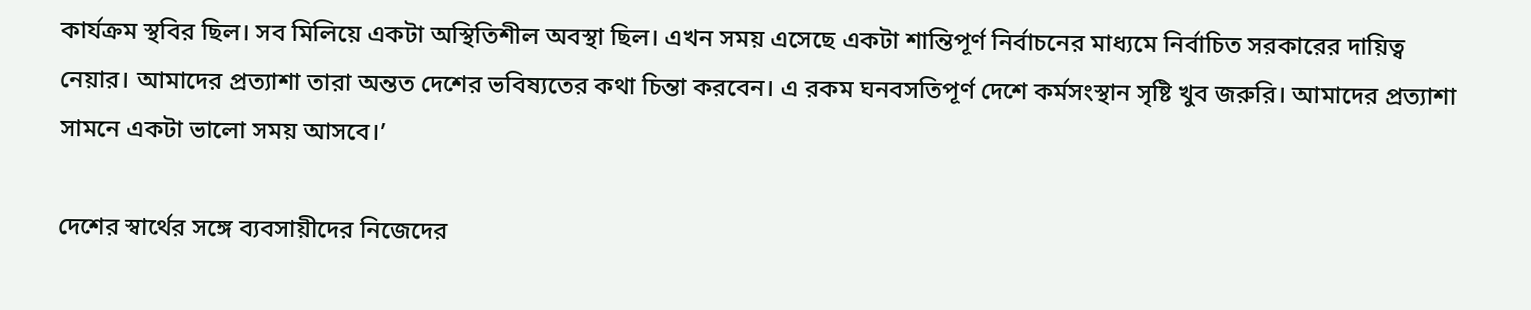কার্যক্রম স্থবির ছিল। সব মিলিয়ে একটা অস্থিতিশীল অবস্থা ছিল। এখন সময় এসেছে একটা শান্তিপূর্ণ নির্বাচনের মাধ্যমে নির্বাচিত সরকারের দায়িত্ব নেয়ার। আমাদের প্রত্যাশা তারা অন্তত দেশের ভবিষ্যতের কথা চিন্তা করবেন। এ রকম ঘনবসতিপূর্ণ দেশে কর্মসংস্থান সৃষ্টি খুব জরুরি। আমাদের প্রত্যাশা সামনে একটা ভালো সময় আসবে।’

দেশের স্বার্থের সঙ্গে ব্যবসায়ীদের নিজেদের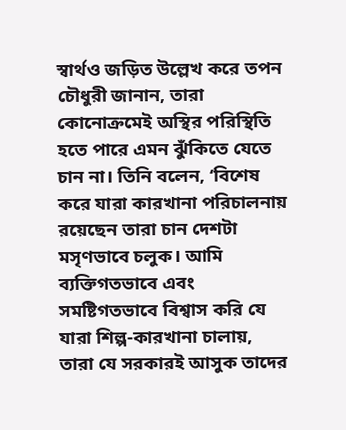স্বার্থও জড়িত উল্লেখ করে তপন চৌধুরী জানান, তারা কোনোক্রমেই অস্থির পরিস্থিতি হতে পারে এমন ঝুঁকিতে যেতে চান না। তিনি বলেন, ‘বিশেষ করে যারা কারখানা পরিচালনায় রয়েছেন তারা চান দেশটা মসৃণভাবে চলুক। আমি ব্যক্তিগতভাবে এবং সমষ্টিগতভাবে বিশ্বাস করি যে যারা শিল্প-কারখানা চালায়, তারা যে সরকারই আসুক তাদের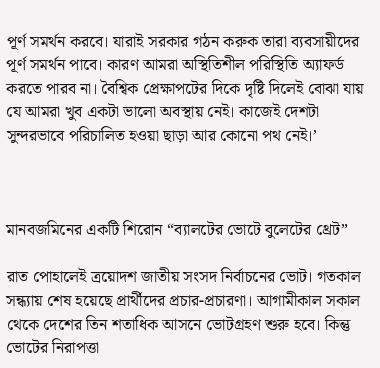পূর্ণ সমর্থন করবে। যারাই সরকার গঠন করুক তারা ব্যবসায়ীদের পূর্ণ সমর্থন পাবে। কারণ আমরা অস্থিতিশীল পরিস্থিতি অ্যাফর্ড করতে পারব না। বৈশ্বিক প্রেক্ষাপটের দিকে দৃষ্টি দিলেই বোঝা যায় যে আমরা খুব একটা ভালো অবস্থায় নেই। কাজেই দেশটা সুন্দরভাবে পরিচালিত হওয়া ছাড়া আর কোনো পথ নেই।’



মানবজমিনের একটি শিরোন “ব্যালটের ভোটে বুলেটের থ্রেট”

রাত পোহালেই ত্রয়োদশ জাতীয় সংসদ নির্বাচনের ভোট। গতকাল সন্ধ্যায় শেষ হয়েছে প্রার্থীদের প্রচার-প্রচারণা। আগামীকাল সকাল থেকে দেশের তিন শতাধিক আসনে ভোটগ্রহণ শুরু হবে। কিন্তু ভোটের নিরাপত্তা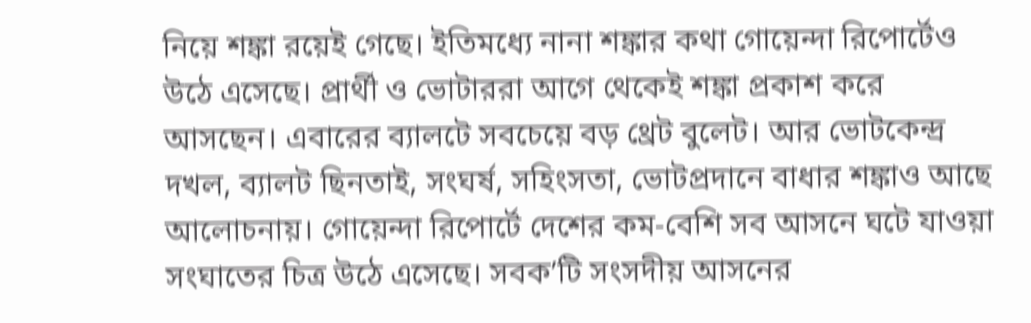নিয়ে শঙ্কা রয়েই গেছে। ইতিমধ্যে নানা শঙ্কার কথা গোয়েন্দা রিপোর্টেও উঠে এসেছে। প্রার্থী ও ভোটাররা আগে থেকেই শঙ্কা প্রকাশ করে আসছেন। এবারের ব্যালটে সবচেয়ে বড় থ্রেট বুলেট। আর ভোটকেন্দ্র দখল, ব্যালট ছিনতাই, সংঘর্ষ, সহিংসতা, ভোটপ্রদানে বাধার শঙ্কাও আছে আলোচনায়। গোয়েন্দা রিপোর্টে দেশের কম-বেশি সব আসনে ঘটে যাওয়া সংঘাতের চিত্র উঠে এসেছে। সবক’টি সংসদীয় আসনের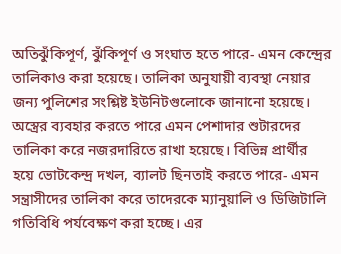অতিঝুঁকিপূর্ণ, ঝুঁকিপূর্ণ ও সংঘাত হতে পারে- এমন কেন্দ্রের তালিকাও করা হয়েছে। তালিকা অনুযায়ী ব্যবস্থা নেয়ার জন্য পুলিশের সংশ্লিষ্ট ইউনিটগুলোকে জানানো হয়েছে। অস্ত্রের ব্যবহার করতে পারে এমন পেশাদার শুটারদের তালিকা করে নজরদারিতে রাখা হয়েছে। বিভিন্ন প্রার্থীর হয়ে ভোটকেন্দ্র দখল, ব্যালট ছিনতাই করতে পারে- এমন সন্ত্রাসীদের তালিকা করে তাদেরকে ম্যানুয়ালি ও ডিজিটালি গতিবিধি পর্যবেক্ষণ করা হচ্ছে। এর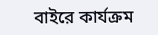বাইরে কার্যক্রম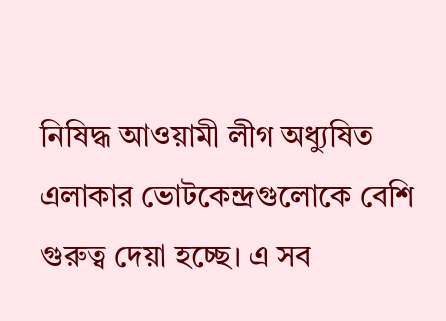নিষিদ্ধ আওয়ামী লীগ অধ্যুষিত এলাকার ভোটকেন্দ্রগুলোকে বেশি গুরুত্ব দেয়া হচ্ছে। এ সব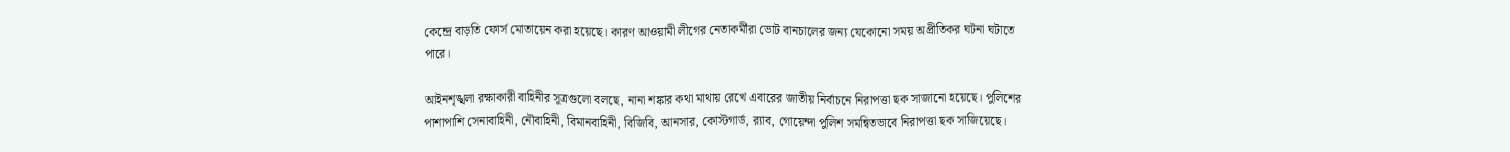কেন্দ্রে বাড়তি ফোর্স মোতায়েন করা হয়েছে। কারণ আওয়ামী লীগের নেতাকর্মীরা ভোট বানচালের জন্য যেকোনো সময় অপ্রীতিকর ঘটনা ঘটাতে পারে।

আইনশৃঙ্খলা রক্ষাকারী বাহিনীর সূত্রগুলো বলছে, নানা শঙ্কার কথা মাথায় রেখে এবারের জাতীয় নির্বাচনে নিরাপত্তা ছক সাজানো হয়েছে। পুলিশের পাশাপাশি সেনাবাহিনী, নৌবাহিনী, বিমানবাহিনী, বিজিবি, আনসার, কোস্টগার্ড, র‌্যাব, গোয়েন্দা পুলিশ সমন্বিতভাবে নিরাপত্তা ছক সাজিয়েছে।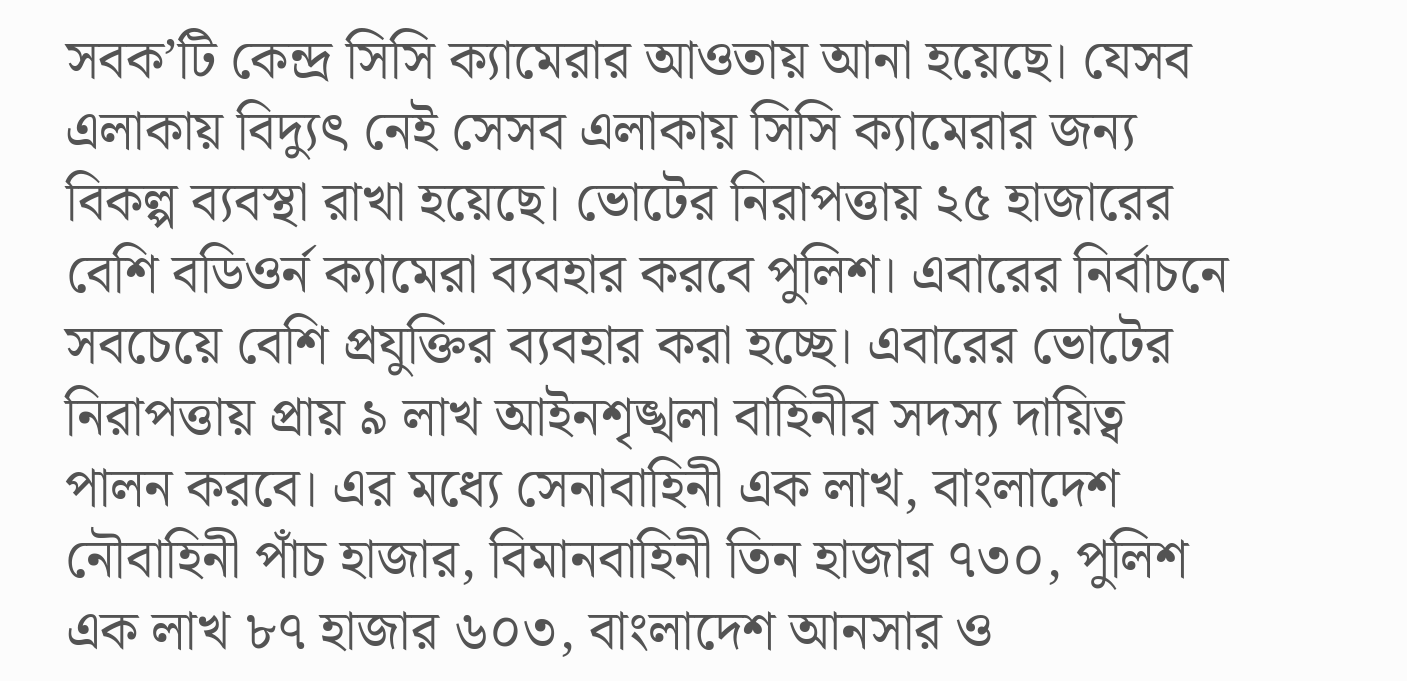সবক’টি কেন্দ্র সিসি ক্যামেরার আওতায় আনা হয়েছে। যেসব এলাকায় বিদ্যুৎ নেই সেসব এলাকায় সিসি ক্যামেরার জন্য বিকল্প ব্যবস্থা রাখা হয়েছে। ভোটের নিরাপত্তায় ২৫ হাজারের বেশি বডিওর্ন ক্যামেরা ব্যবহার করবে পুলিশ। এবারের নির্বাচনে সবচেয়ে বেশি প্রযুক্তির ব্যবহার করা হচ্ছে। এবারের ভোটের নিরাপত্তায় প্রায় ৯ লাখ আইনশৃঙ্খলা বাহিনীর সদস্য দায়িত্ব পালন করবে। এর মধ্যে সেনাবাহিনী এক লাখ, বাংলাদেশ নৌবাহিনী পাঁচ হাজার, বিমানবাহিনী তিন হাজার ৭৩০, পুলিশ এক লাখ ৮৭ হাজার ৬০৩, বাংলাদেশ আনসার ও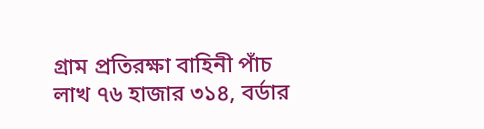গ্রাম প্রতিরক্ষা বাহিনী পাঁচ লাখ ৭৬ হাজার ৩১৪, বর্ডার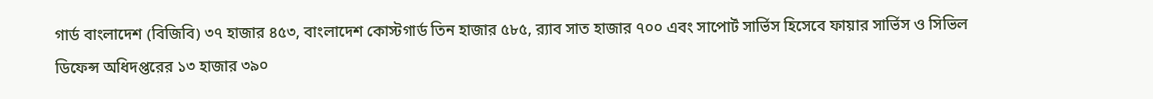গার্ড বাংলাদেশ (বিজিবি) ৩৭ হাজার ৪৫৩, বাংলাদেশ কোস্টগার্ড তিন হাজার ৫৮৫, র‍্যাব সাত হাজার ৭০০ এবং সাপোর্ট সার্ভিস হিসেবে ফায়ার সার্ভিস ও সিভিল ডিফেন্স অধিদপ্তরের ১৩ হাজার ৩৯০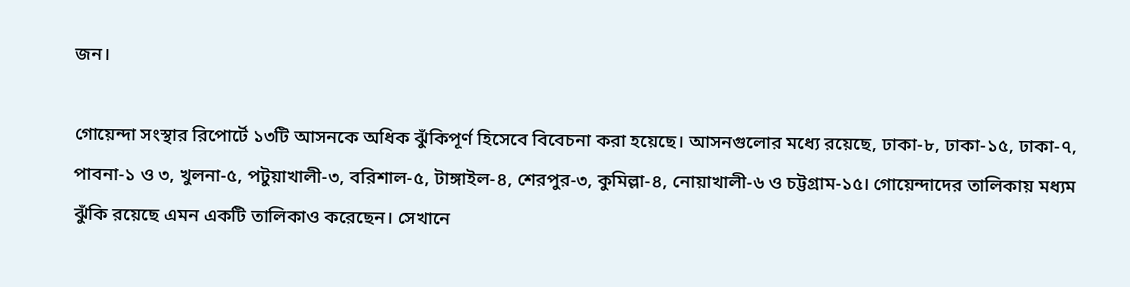জন।

গোয়েন্দা সংস্থার রিপোর্টে ১৩টি আসনকে অধিক ঝুঁকিপূর্ণ হিসেবে বিবেচনা করা হয়েছে। আসনগুলোর মধ্যে রয়েছে, ঢাকা-৮, ঢাকা-১৫, ঢাকা-৭, পাবনা-১ ও ৩, খুলনা-৫, পটুয়াখালী-৩, বরিশাল-৫, টাঙ্গাইল-৪, শেরপুর-৩, কুমিল্লা-৪, নোয়াখালী-৬ ও চট্টগ্রাম-১৫। গোয়েন্দাদের তালিকায় মধ্যম ঝুঁকি রয়েছে এমন একটি তালিকাও করেছেন। সেখানে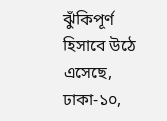ঝুঁকিপূর্ণ হিসাবে উঠে এসেছে, ঢাকা-১০,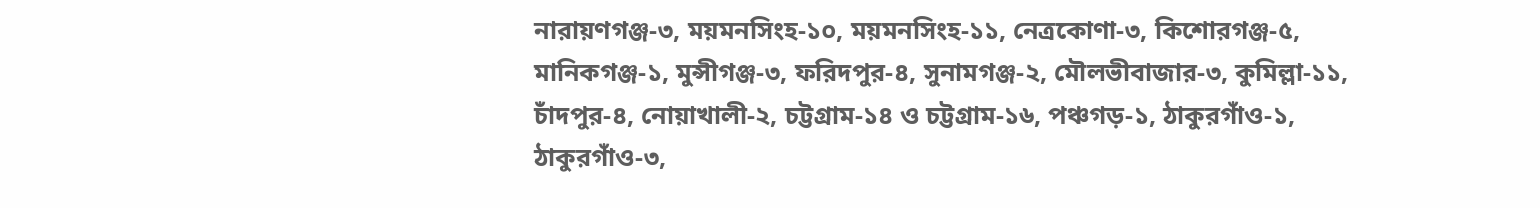নারায়ণগঞ্জ-৩, ময়মনসিংহ-১০, ময়মনসিংহ-১১, নেত্রকোণা-৩, কিশোরগঞ্জ-৫, মানিকগঞ্জ-১, মুন্সীগঞ্জ-৩, ফরিদপুর-৪, সুনামগঞ্জ-২, মৌলভীবাজার-৩, কুমিল্লা-১১, চাঁদপুর-৪, নোয়াখালী-২, চট্টগ্রাম-১৪ ও চট্টগ্রাম-১৬, পঞ্চগড়-১, ঠাকুরগাঁও-১, ঠাকুরগাঁও-৩,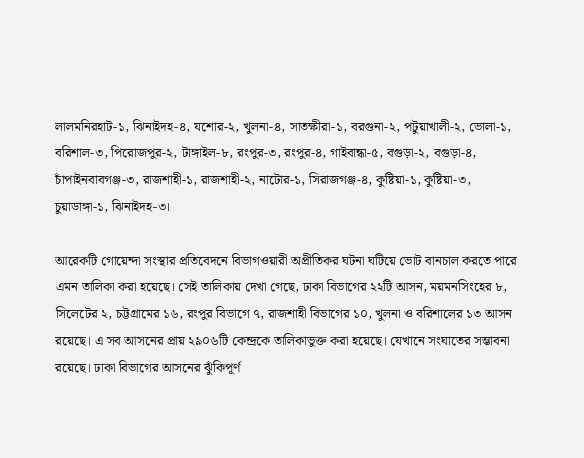লালমনিরহাট-১, ঝিনাইদহ-৪, যশোর-২, খুলনা-৪, সাতক্ষীরা-১, বরগুনা-২, পটুয়াখালী-২, ভোলা-১, বরিশাল-৩, পিরোজপুর-২, টাঙ্গাইল-৮, রংপুর-৩, রংপুর-৪, গাইবান্ধা-৫, বগুড়া-২, বগুড়া-৪, চাঁপাইনবাবগঞ্জ-৩, রাজশাহী-১, রাজশাহী-২, নাটোর-১, সিরাজগঞ্জ-৪, কুষ্টিয়া-১, কুষ্টিয়া-৩, চুয়াডাঙ্গা-১, ঝিনাইদহ-৩।

আরেকটি গোয়েন্দা সংস্থার প্রতিবেদনে বিভাগওয়ারী অপ্রীতিকর ঘটনা ঘটিয়ে ভোট বানচাল করতে পারে এমন তালিকা করা হয়েছে। সেই তালিকায় দেখা গেছে, ঢাকা বিভাগের ২২টি আসন, ময়মনসিংহের ৮, সিলেটের ২, চট্টগ্রামের ১৬, রংপুর বিভাগে ৭, রাজশাহী বিভাগের ১০, খুলনা ও বরিশালের ১৩ আসন রয়েছে। এ সব আসনের প্রায় ২৯০৬টি কেন্দ্রকে তালিকাভুক্ত করা হয়েছে। যেখানে সংঘাতের সম্ভাবনা রয়েছে। ঢাকা বিভাগের আসনের ঝুঁকিপূর্ণ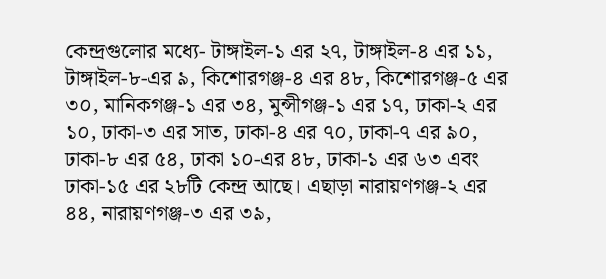কেন্দ্রগুলোর মধ্যে- টাঙ্গাইল-১ এর ২৭, টাঙ্গাইল-৪ এর ১১, টাঙ্গাইল-৮-এর ৯, কিশোরগঞ্জ-৪ এর ৪৮, কিশোরগঞ্জ-৫ এর ৩০, মানিকগঞ্জ-১ এর ৩৪, মুন্সীগঞ্জ-১ এর ১৭, ঢাকা-২ এর ১০, ঢাকা-৩ এর সাত, ঢাকা-৪ এর ৭০, ঢাকা-৭ এর ৯০, ঢাকা-৮ এর ৫৪, ঢাকা ১০-এর ৪৮, ঢাকা-১ এর ৬৩ এবং ঢাকা-১৫ এর ২৮টি কেন্দ্র আছে। এছাড়া নারায়ণগঞ্জ-২ এর ৪৪, নারায়ণগঞ্জ-৩ এর ৩৯,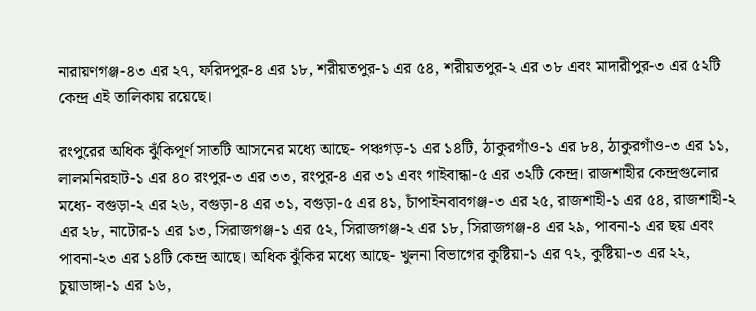নারায়ণগঞ্জ-৪৩ এর ২৭, ফরিদপুর-৪ এর ১৮, শরীয়তপুর-১ এর ৫৪, শরীয়তপুর-২ এর ৩৮ এবং মাদারীপুর-৩ এর ৫২টি কেন্দ্র এই তালিকায় রয়েছে।

রংপুরের অধিক ঝুঁকিপূর্ণ সাতটি আসনের মধ্যে আছে- পঞ্চগড়-১ এর ১৪টি, ঠাকুরগাঁও-১ এর ৮৪, ঠাকুরগাঁও-৩ এর ১১, লালমনিরহাট-১ এর ৪০ রংপুর-৩ এর ৩৩, রংপুর-৪ এর ৩১ এবং গাইবান্ধা-৫ এর ৩২টি কেন্দ্র। রাজশাহীর কেন্দ্রগুলোর মধ্যে- বগুড়া-২ এর ২৬, বগুড়া-৪ এর ৩১, বগুড়া-৫ এর ৪১, চাঁপাইনবাবগঞ্জ-৩ এর ২৫, রাজশাহী-১ এর ৫৪, রাজশাহী-২ এর ২৮, নাটোর-১ এর ১৩, সিরাজগঞ্জ-১ এর ৫২, সিরাজগঞ্জ-২ এর ১৮, সিরাজগঞ্জ-৪ এর ২৯, পাবনা-১ এর ছয় এবং পাবনা-২৩ এর ১৪টি কেন্দ্র আছে। অধিক ঝুঁকির মধ্যে আছে- খুলনা বিভাগের কুষ্টিয়া-১ এর ৭২, কুষ্টিয়া-৩ এর ২২, চুয়াডাঙ্গা-১ এর ১৬,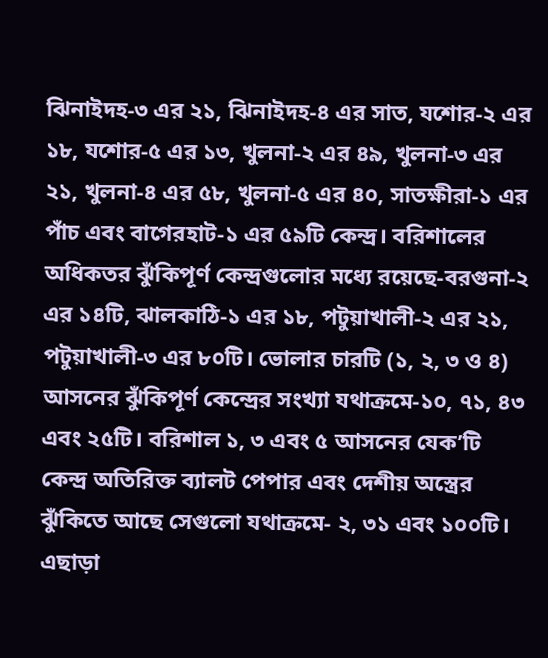ঝিনাইদহ-৩ এর ২১, ঝিনাইদহ-৪ এর সাত, যশোর-২ এর ১৮, যশোর-৫ এর ১৩, খুলনা-২ এর ৪৯, খুলনা-৩ এর ২১, খুলনা-৪ এর ৫৮, খুলনা-৫ এর ৪০, সাতক্ষীরা-১ এর পাঁচ এবং বাগেরহাট-১ এর ৫৯টি কেন্দ্র। বরিশালের অধিকতর ঝুঁকিপূর্ণ কেন্দ্রগুলোর মধ্যে রয়েছে-বরগুনা-২ এর ১৪টি, ঝালকাঠি-১ এর ১৮, পটুয়াখালী-২ এর ২১, পটুয়াখালী-৩ এর ৮০টি। ভোলার চারটি (১, ২, ৩ ও ৪) আসনের ঝুঁকিপূর্ণ কেন্দ্রের সংখ্যা যথাক্রমে-১০, ৭১, ৪৩ এবং ২৫টি। বরিশাল ১, ৩ এবং ৫ আসনের যেক’টি কেন্দ্র অতিরিক্ত ব্যালট পেপার এবং দেশীয় অস্ত্রের ঝুঁকিতে আছে সেগুলো যথাক্রমে- ২, ৩১ এবং ১০০টি। এছাড়া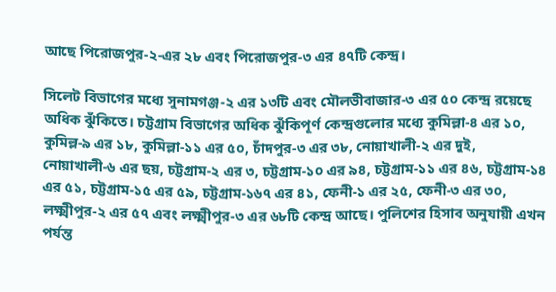আছে পিরোজপুর-২-এর ২৮ এবং পিরোজপুর-৩ এর ৪৭টি কেন্দ্র।

সিলেট বিভাগের মধ্যে সুনামগঞ্জ-২ এর ১৩টি এবং মৌলভীবাজার-৩ এর ৫০ কেন্দ্র রয়েছে অধিক ঝুঁকিতে। চট্টগ্রাম বিভাগের অধিক ঝুঁকিপূর্ণ কেন্দ্রগুলোর মধ্যে কুমিল্লা-৪ এর ১০, কুমিল্ল-৯ এর ১৮, কুমিল্লা-১১ এর ৫০, চাঁদপুর-৩ এর ৩৮, নোয়াখালী-২ এর দুই, নোয়াখালী-৬ এর ছয়, চট্টগ্রাম-২ এর ৩, চট্টগ্রাম-১০ এর ৯৪, চট্টগ্রাম-১১ এর ৪৬, চট্টগ্রাম-১৪ এর ৫১, চট্টগ্রাম-১৫ এর ৫৯, চট্টগ্রাম-১৬৭ এর ৪১, ফেনী-১ এর ২৫, ফেনী-৩ এর ৩০, লক্ষ্মীপুর-২ এর ৫৭ এবং লক্ষ্মীপুর-৩ এর ৬৮টি কেন্দ্র আছে। পুলিশের হিসাব অনুযায়ী এখন পর্যন্ত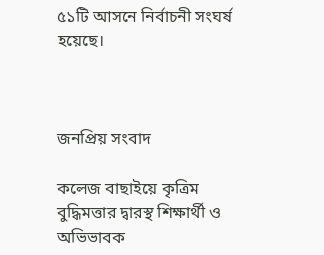৫১টি আসনে নির্বাচনী সংঘর্ষ হয়েছে।



জনপ্রিয় সংবাদ

কলেজ বাছাইয়ে কৃত্রিম বুদ্ধিমত্তার দ্বারস্থ শিক্ষার্থী ও অভিভাবক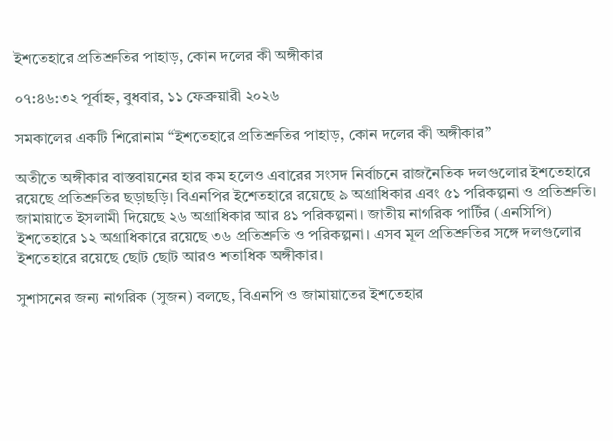ইশতেহারে প্রতিশ্রুতির পাহাড়, কোন দলের কী অঙ্গীকার

০৭:৪৬:৩২ পূর্বাহ্ন, বুধবার, ১১ ফেব্রুয়ারী ২০২৬

সমকালের একটি শিরোনাম “ইশতেহারে প্রতিশ্রুতির পাহাড়, কোন দলের কী অঙ্গীকার”

অতীতে অঙ্গীকার বাস্তবায়নের হার কম হলেও এবারের সংসদ নির্বাচনে রাজনৈতিক দলগুলোর ইশতেহারে রয়েছে প্রতিশ্রুতির ছড়াছড়ি। বিএনপির ইশেতহারে রয়েছে ৯ অগ্রাধিকার এবং ৫১ পরিকল্পনা ও প্রতিশ্রুতি। জামায়াতে ইসলামী দিয়েছে ২৬ অগ্রাধিকার আর ৪১ পরিকল্পনা। জাতীয় নাগরিক পার্টির (এনসিপি) ইশতেহারে ১২ অগ্রাধিকারে রয়েছে ৩৬ প্রতিশ্রুতি ও পরিকল্পনা। এসব মূল প্রতিশ্রুতির সঙ্গে দলগুলোর ইশতেহারে রয়েছে ছোট ছোট আরও শতাধিক অঙ্গীকার।

সুশাসনের জন্য নাগরিক (সুজন) বলছে, বিএনপি ও জামায়াতের ইশতেহার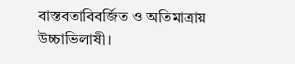বাস্তবতাবিবর্জিত ও অতিমাত্রায় উচ্চাভিলাষী।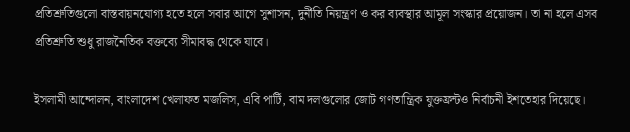প্রতিশ্রুতিগুলো বাস্তবায়নযোগ্য হতে হলে সবার আগে সুশাসন, দুর্নীতি নিয়ন্ত্রণ ও কর ব্যবস্থার আমূল সংস্কার প্রয়োজন। তা না হলে এসব প্রতিশ্রুতি শুধু রাজনৈতিক বক্তব্যে সীমাবদ্ধ থেকে যাবে।

ইসলামী আন্দোলন, বাংলাদেশ খেলাফত মজলিস, এবি পার্টি, বাম দলগুলোর জোট গণতান্ত্রিক যুক্তফ্রন্টও নির্বাচনী ইশতেহার দিয়েছে।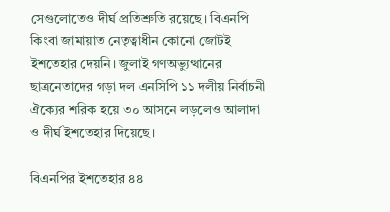সেগুলোতেও দীর্ঘ প্রতিশ্রুতি রয়েছে। বিএনপি কিংবা জামায়াত নেতৃত্বাধীন কোনো জোটই ইশতেহার দেয়নি। জুলাই গণঅভ্যুত্থানের ছাত্রনেতাদের গড়া দল এনসিপি ১১ দলীয় নির্বাচনী ঐক্যের শরিক হয়ে ৩০ আসনে লড়লেও আলাদা ও দীর্ঘ ইশতেহার দিয়েছে।

বিএনপির ইশতেহার ৪৪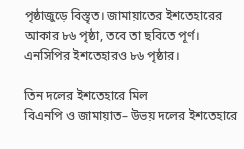পৃষ্ঠাজুড়ে বিস্তৃত। জামায়াতের ইশতেহারের আকার ৮৬ পৃষ্ঠা, তবে তা ছবিতে পূর্ণ। এনসিপির ইশতেহারও ৮৬ পৃষ্ঠার।

তিন দলের ইশতেহারে মিল
বিএনপি ও জামায়াত– উভয় দলের ইশতেহারে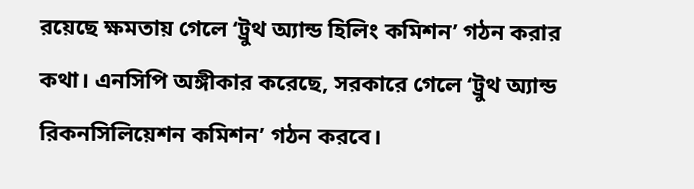রয়েছে ক্ষমতায় গেলে ‘ট্রুথ অ্যান্ড হিলিং কমিশন’ গঠন করার কথা। এনসিপি অঙ্গীকার করেছে, সরকারে গেলে ‘ট্রুথ অ্যান্ড রিকনসিলিয়েশন কমিশন’ গঠন করবে।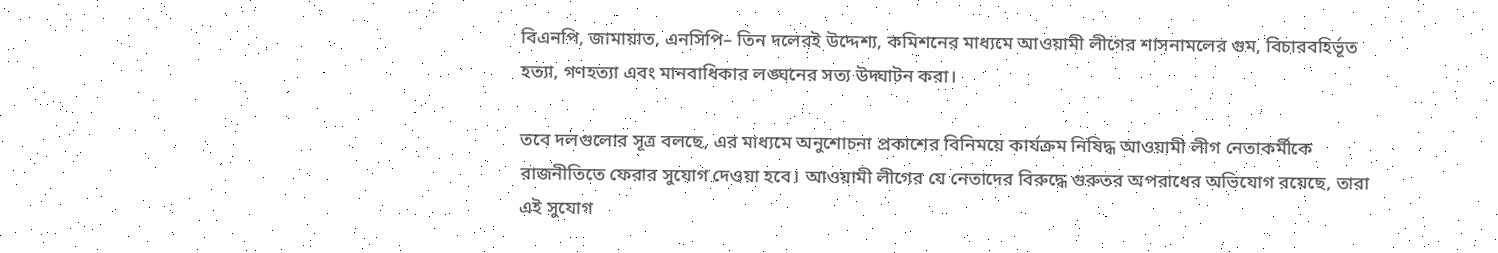বিএনপি, জামায়াত, এনসিপি– তিন দলেরই উদ্দেশ্য, কমিশনের মাধ্যমে আওয়ামী লীগের শাসনামলের গুম, বিচারবহির্ভূত হত্যা, গণহত্যা এবং মানবাধিকার লঙ্ঘনের সত্য উদ্ঘাটন করা।

তবে দলগুলোর সূত্র বলছে, এর মাধ্যমে অনুশোচনা প্রকাশের বিনিময়ে কার্যক্রম নিষিদ্ধ আওয়ামী লীগ নেতাকর্মীকে রাজনীতিতে ফেরার সুযোগ দেওয়া হবে। আওয়ামী লীগের যে নেতাদের বিরুদ্ধে গুরুতর অপরাধের অভিযোগ রয়েছে, তারা এই সুযোগ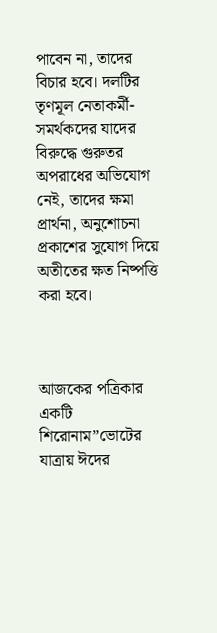পাবেন না, তাদের বিচার হবে। দলটির তৃণমূল নেতাকর্মী-সমর্থকদের যাদের বিরুদ্ধে গুরুতর অপরাধের অভিযোগ নেই, তাদের ক্ষমা প্রার্থনা, অনুশোচনা প্রকাশের সুযোগ দিয়ে অতীতের ক্ষত নিষ্পত্তি করা হবে।



আজকের পত্রিকার একটি শিরোনাম”ভোটের যাত্রায় ঈদের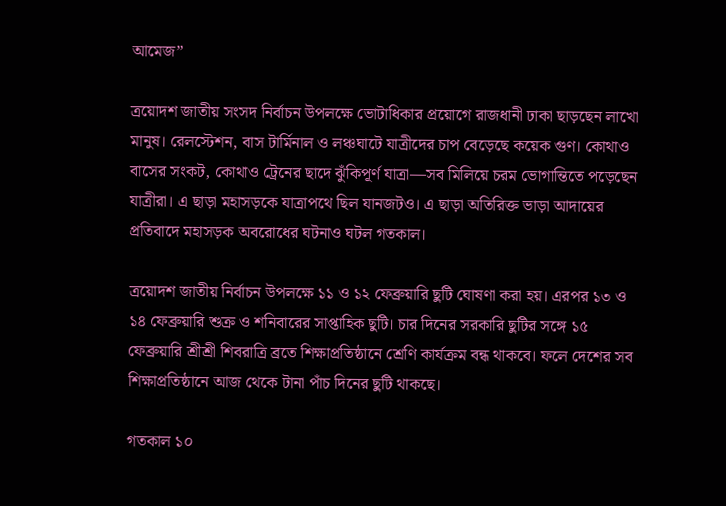আমেজ”

ত্রয়োদশ জাতীয় সংসদ নির্বাচন উপলক্ষে ভোটাধিকার প্রয়োগে রাজধানী ঢাকা ছাড়ছেন লাখো মানুষ। রেলস্টেশন, বাস টার্মিনাল ও লঞ্চঘাটে যাত্রীদের চাপ বেড়েছে কয়েক গুণ। কোথাও বাসের সংকট, কোথাও ট্রেনের ছাদে ঝুঁকিপূর্ণ যাত্রা—সব মিলিয়ে চরম ভোগান্তিতে পড়েছেন যাত্রীরা। এ ছাড়া মহাসড়কে যাত্রাপথে ছিল যানজটও। এ ছাড়া অতিরিক্ত ভাড়া আদায়ের প্রতিবাদে মহাসড়ক অবরোধের ঘটনাও ঘটল গতকাল।

ত্রয়োদশ জাতীয় নির্বাচন উপলক্ষে ১১ ও ১২ ফেব্রুয়ারি ছুটি ঘোষণা করা হয়। এরপর ১৩ ও ১৪ ফেব্রুয়ারি শুক্র ও শনিবারের সাপ্তাহিক ছুটি। চার দিনের সরকারি ছুটির সঙ্গে ১৫ ফেব্রুয়ারি শ্রীশ্রী শিবরাত্রি ব্রতে শিক্ষাপ্রতিষ্ঠানে শ্রেণি কার্যক্রম বন্ধ থাকবে। ফলে দেশের সব শিক্ষাপ্রতিষ্ঠানে আজ থেকে টানা পাঁচ দিনের ছুটি থাকছে।

গতকাল ১০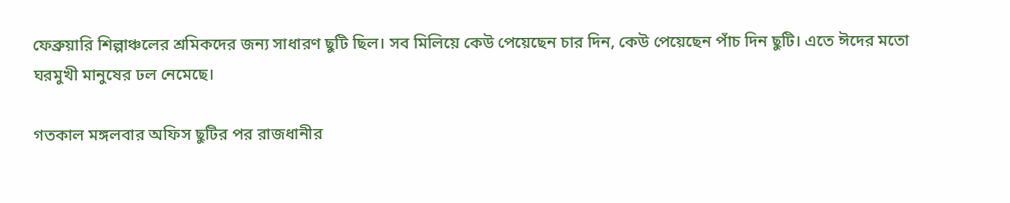ফেব্রুয়ারি শিল্পাঞ্চলের শ্রমিকদের জন্য সাধারণ ছুটি ছিল। সব মিলিয়ে কেউ পেয়েছেন চার দিন, কেউ পেয়েছেন পাঁচ দিন ছুটি। এতে ঈদের মতো ঘরমুখী মানুষের ঢল নেমেছে।

গতকাল মঙ্গলবার অফিস ছুটির পর রাজধানীর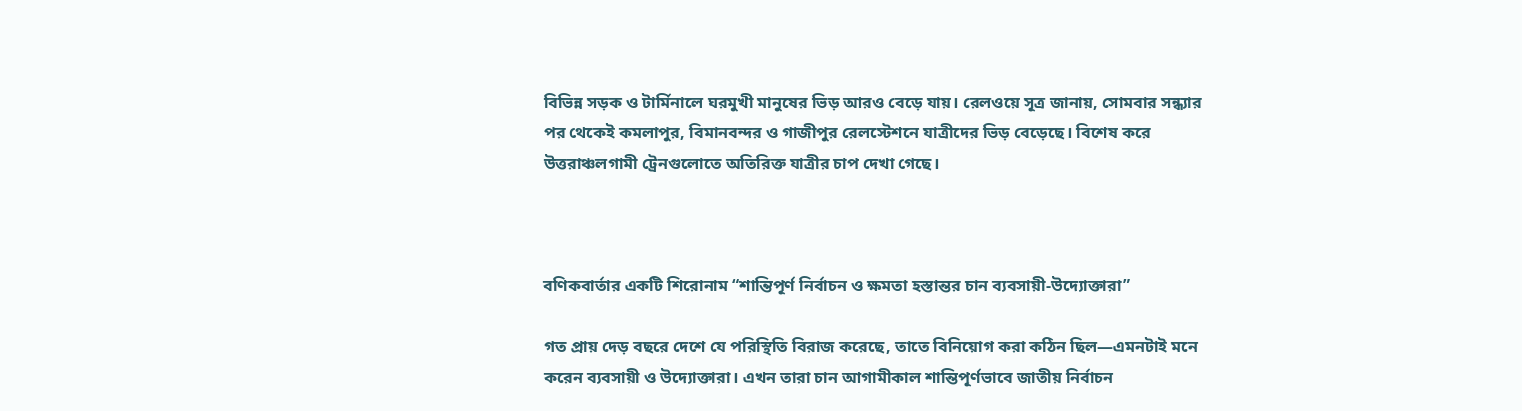বিভিন্ন সড়ক ও টার্মিনালে ঘরমুখী মানুষের ভিড় আরও বেড়ে যায়। রেলওয়ে সূত্র জানায়, সোমবার সন্ধ্যার পর থেকেই কমলাপুর, বিমানবন্দর ও গাজীপুর রেলস্টেশনে যাত্রীদের ভিড় বেড়েছে। বিশেষ করে উত্তরাঞ্চলগামী ট্রেনগুলোতে অতিরিক্ত যাত্রীর চাপ দেখা গেছে।



বণিকবার্তার একটি শিরোনাম “শান্তিপূর্ণ নির্বাচন ও ক্ষমতা হস্তান্তর চান ব্যবসায়ী-উদ্যোক্তারা”

গত প্রায় দেড় বছরে দেশে যে পরিস্থিতি বিরাজ করেছে, তাতে বিনিয়োগ করা কঠিন ছিল—এমনটাই মনে করেন ব্যবসায়ী ও উদ্যোক্তারা। এখন তারা চান আগামীকাল শান্তিপূর্ণভাবে জাতীয় নির্বাচন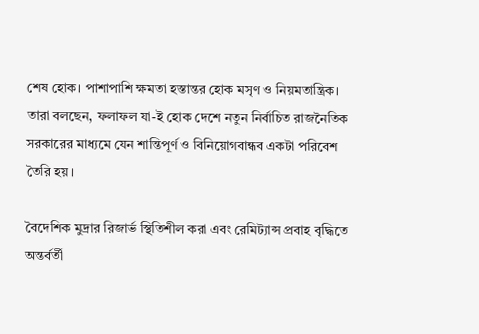শেষ হোক। পাশাপাশি ক্ষমতা হস্তান্তর হোক মসৃণ ও নিয়মতান্ত্রিক। তারা বলছেন, ফলাফল যা-ই হোক দেশে নতুন নির্বাচিত রাজনৈতিক সরকারের মাধ্যমে যেন শান্তিপূর্ণ ও বিনিয়োগবান্ধব একটা পরিবেশ তৈরি হয়।

বৈদেশিক মুদ্রার রিজার্ভ স্থিতিশীল করা এবং রেমিট্যান্স প্রবাহ বৃদ্ধিতে অন্তর্বর্তী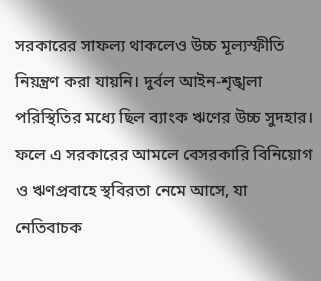সরকারের সাফল্য থাকলেও উচ্চ মূল্যস্ফীতি নিয়ন্ত্রণ করা যায়নি। দুর্বল আইন-শৃঙ্খলা পরিস্থিতির মধ্যে ছিল ব্যাংক ঋণের উচ্চ সুদহার। ফলে এ সরকারের আমলে বেসরকারি বিনিয়োগ ও ঋণপ্রবাহে স্থবিরতা নেমে আসে, যা নেতিবাচক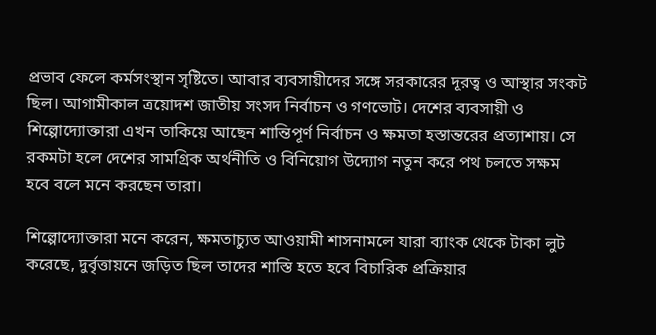প্রভাব ফেলে কর্মসংস্থান সৃষ্টিতে। আবার ব্যবসায়ীদের সঙ্গে সরকারের দূরত্ব ও আস্থার সংকট ছিল। আগামীকাল ত্রয়োদশ জাতীয় সংসদ নির্বাচন ও গণভোট। দেশের ব্যবসায়ী ও শিল্পোদ্যোক্তারা এখন তাকিয়ে আছেন শান্তিপূর্ণ নির্বাচন ও ক্ষমতা হস্তান্তরের প্রত্যাশায়। সে রকমটা হলে দেশের সামগ্রিক অর্থনীতি ও বিনিয়োগ উদ্যোগ নতুন করে পথ চলতে সক্ষম হবে বলে মনে করছেন তারা।

শিল্পোদ্যোক্তারা মনে করেন, ক্ষমতাচ্যুত আওয়ামী শাসনামলে যারা ব্যাংক থেকে টাকা লুট করেছে, দুর্বৃত্তায়নে জড়িত ছিল তাদের শাস্তি হতে হবে বিচারিক প্রক্রিয়ার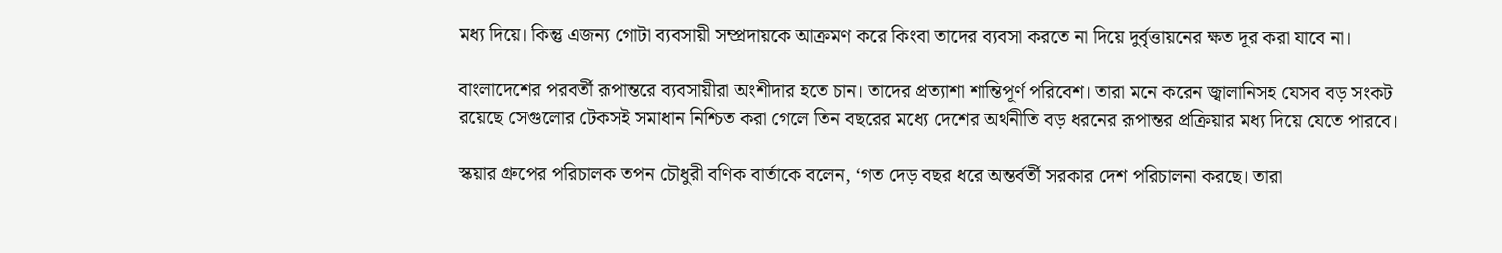মধ্য দিয়ে। কিন্তু এজন্য গোটা ব্যবসায়ী সম্প্রদায়কে আক্রমণ করে কিংবা তাদের ব্যবসা করতে না দিয়ে দুর্বৃত্তায়নের ক্ষত দূর করা যাবে না।

বাংলাদেশের পরবর্তী রূপান্তরে ব্যবসায়ীরা অংশীদার হতে চান। তাদের প্রত্যাশা শান্তিপূর্ণ পরিবেশ। তারা মনে করেন জ্বালানিসহ যেসব বড় সংকট রয়েছে সেগুলোর টেকসই সমাধান নিশ্চিত করা গেলে তিন বছরের মধ্যে দেশের অর্থনীতি বড় ধরনের রূপান্তর প্রক্রিয়ার মধ্য দিয়ে যেতে পারবে।

স্কয়ার গ্রুপের পরিচালক তপন চৌধুরী বণিক বার্তাকে বলেন, ‘গত দেড় বছর ধরে অন্তর্বর্তী সরকার দেশ পরিচালনা করছে। তারা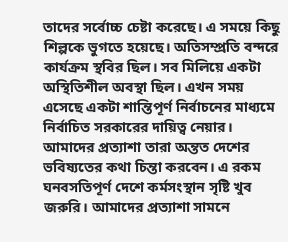তাদের সর্বোচ্চ চেষ্টা করেছে। এ সময়ে কিছু শিল্পকে ভুগতে হয়েছে। অতিসম্প্রতি বন্দরে কার্যক্রম স্থবির ছিল। সব মিলিয়ে একটা অস্থিতিশীল অবস্থা ছিল। এখন সময় এসেছে একটা শান্তিপূর্ণ নির্বাচনের মাধ্যমে নির্বাচিত সরকারের দায়িত্ব নেয়ার। আমাদের প্রত্যাশা তারা অন্তত দেশের ভবিষ্যতের কথা চিন্তা করবেন। এ রকম ঘনবসতিপূর্ণ দেশে কর্মসংস্থান সৃষ্টি খুব জরুরি। আমাদের প্রত্যাশা সামনে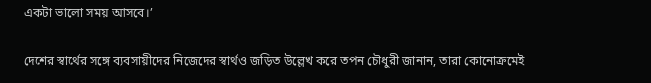একটা ভালো সময় আসবে।’

দেশের স্বার্থের সঙ্গে ব্যবসায়ীদের নিজেদের স্বার্থও জড়িত উল্লেখ করে তপন চৌধুরী জানান, তারা কোনোক্রমেই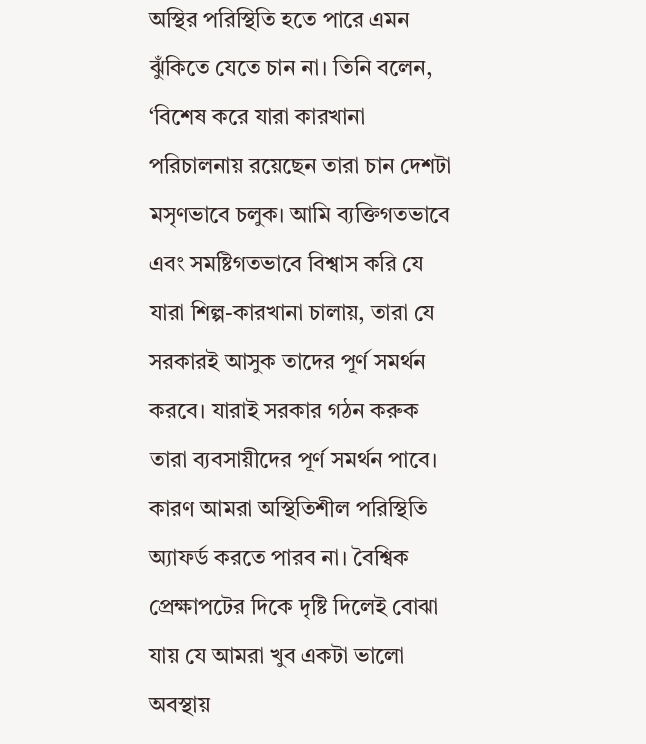অস্থির পরিস্থিতি হতে পারে এমন ঝুঁকিতে যেতে চান না। তিনি বলেন, ‘বিশেষ করে যারা কারখানা পরিচালনায় রয়েছেন তারা চান দেশটা মসৃণভাবে চলুক। আমি ব্যক্তিগতভাবে এবং সমষ্টিগতভাবে বিশ্বাস করি যে যারা শিল্প-কারখানা চালায়, তারা যে সরকারই আসুক তাদের পূর্ণ সমর্থন করবে। যারাই সরকার গঠন করুক তারা ব্যবসায়ীদের পূর্ণ সমর্থন পাবে। কারণ আমরা অস্থিতিশীল পরিস্থিতি অ্যাফর্ড করতে পারব না। বৈশ্বিক প্রেক্ষাপটের দিকে দৃষ্টি দিলেই বোঝা যায় যে আমরা খুব একটা ভালো অবস্থায়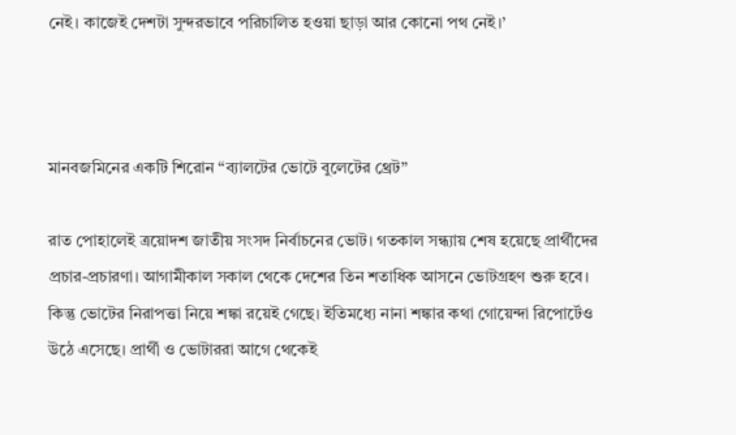নেই। কাজেই দেশটা সুন্দরভাবে পরিচালিত হওয়া ছাড়া আর কোনো পথ নেই।’



মানবজমিনের একটি শিরোন “ব্যালটের ভোটে বুলেটের থ্রেট”

রাত পোহালেই ত্রয়োদশ জাতীয় সংসদ নির্বাচনের ভোট। গতকাল সন্ধ্যায় শেষ হয়েছে প্রার্থীদের প্রচার-প্রচারণা। আগামীকাল সকাল থেকে দেশের তিন শতাধিক আসনে ভোটগ্রহণ শুরু হবে। কিন্তু ভোটের নিরাপত্তা নিয়ে শঙ্কা রয়েই গেছে। ইতিমধ্যে নানা শঙ্কার কথা গোয়েন্দা রিপোর্টেও উঠে এসেছে। প্রার্থী ও ভোটাররা আগে থেকেই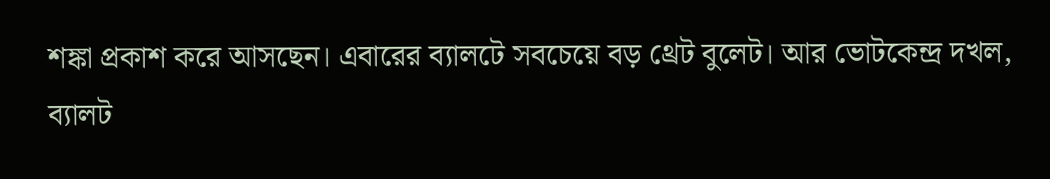শঙ্কা প্রকাশ করে আসছেন। এবারের ব্যালটে সবচেয়ে বড় থ্রেট বুলেট। আর ভোটকেন্দ্র দখল, ব্যালট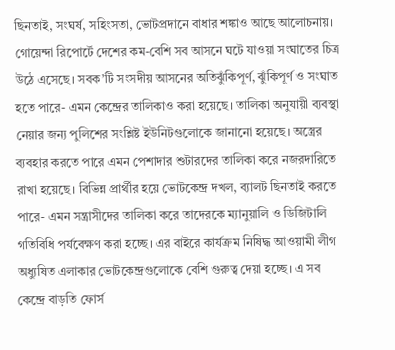ছিনতাই, সংঘর্ষ, সহিংসতা, ভোটপ্রদানে বাধার শঙ্কাও আছে আলোচনায়। গোয়েন্দা রিপোর্টে দেশের কম-বেশি সব আসনে ঘটে যাওয়া সংঘাতের চিত্র উঠে এসেছে। সবক’টি সংসদীয় আসনের অতিঝুঁকিপূর্ণ, ঝুঁকিপূর্ণ ও সংঘাত হতে পারে- এমন কেন্দ্রের তালিকাও করা হয়েছে। তালিকা অনুযায়ী ব্যবস্থা নেয়ার জন্য পুলিশের সংশ্লিষ্ট ইউনিটগুলোকে জানানো হয়েছে। অস্ত্রের ব্যবহার করতে পারে এমন পেশাদার শুটারদের তালিকা করে নজরদারিতে রাখা হয়েছে। বিভিন্ন প্রার্থীর হয়ে ভোটকেন্দ্র দখল, ব্যালট ছিনতাই করতে পারে- এমন সন্ত্রাসীদের তালিকা করে তাদেরকে ম্যানুয়ালি ও ডিজিটালি গতিবিধি পর্যবেক্ষণ করা হচ্ছে। এর বাইরে কার্যক্রম নিষিদ্ধ আওয়ামী লীগ অধ্যুষিত এলাকার ভোটকেন্দ্রগুলোকে বেশি গুরুত্ব দেয়া হচ্ছে। এ সব কেন্দ্রে বাড়তি ফোর্স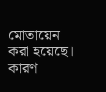মোতায়েন করা হয়েছে। কারণ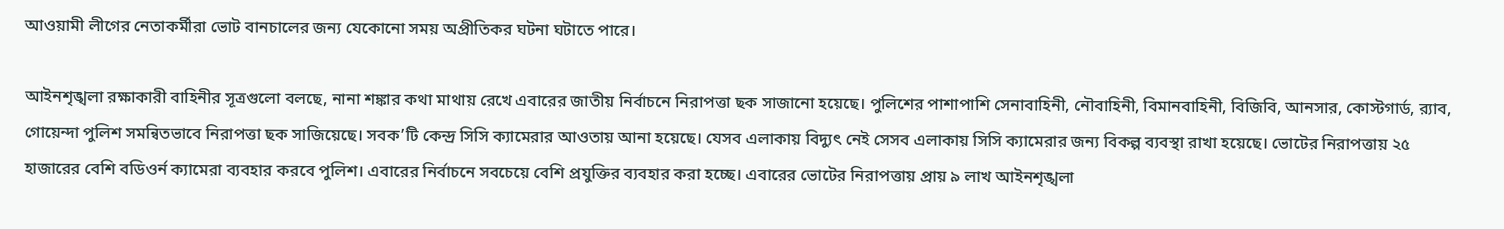আওয়ামী লীগের নেতাকর্মীরা ভোট বানচালের জন্য যেকোনো সময় অপ্রীতিকর ঘটনা ঘটাতে পারে।

আইনশৃঙ্খলা রক্ষাকারী বাহিনীর সূত্রগুলো বলছে, নানা শঙ্কার কথা মাথায় রেখে এবারের জাতীয় নির্বাচনে নিরাপত্তা ছক সাজানো হয়েছে। পুলিশের পাশাপাশি সেনাবাহিনী, নৌবাহিনী, বিমানবাহিনী, বিজিবি, আনসার, কোস্টগার্ড, র‌্যাব, গোয়েন্দা পুলিশ সমন্বিতভাবে নিরাপত্তা ছক সাজিয়েছে। সবক’টি কেন্দ্র সিসি ক্যামেরার আওতায় আনা হয়েছে। যেসব এলাকায় বিদ্যুৎ নেই সেসব এলাকায় সিসি ক্যামেরার জন্য বিকল্প ব্যবস্থা রাখা হয়েছে। ভোটের নিরাপত্তায় ২৫ হাজারের বেশি বডিওর্ন ক্যামেরা ব্যবহার করবে পুলিশ। এবারের নির্বাচনে সবচেয়ে বেশি প্রযুক্তির ব্যবহার করা হচ্ছে। এবারের ভোটের নিরাপত্তায় প্রায় ৯ লাখ আইনশৃঙ্খলা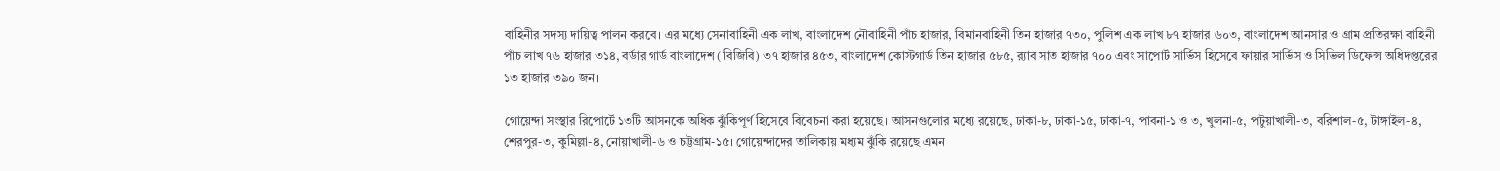বাহিনীর সদস্য দায়িত্ব পালন করবে। এর মধ্যে সেনাবাহিনী এক লাখ, বাংলাদেশ নৌবাহিনী পাঁচ হাজার, বিমানবাহিনী তিন হাজার ৭৩০, পুলিশ এক লাখ ৮৭ হাজার ৬০৩, বাংলাদেশ আনসার ও গ্রাম প্রতিরক্ষা বাহিনী পাঁচ লাখ ৭৬ হাজার ৩১৪, বর্ডার গার্ড বাংলাদেশ (বিজিবি) ৩৭ হাজার ৪৫৩, বাংলাদেশ কোস্টগার্ড তিন হাজার ৫৮৫, র‍্যাব সাত হাজার ৭০০ এবং সাপোর্ট সার্ভিস হিসেবে ফায়ার সার্ভিস ও সিভিল ডিফেন্স অধিদপ্তরের ১৩ হাজার ৩৯০ জন।

গোয়েন্দা সংস্থার রিপোর্টে ১৩টি আসনকে অধিক ঝুঁকিপূর্ণ হিসেবে বিবেচনা করা হয়েছে। আসনগুলোর মধ্যে রয়েছে, ঢাকা-৮, ঢাকা-১৫, ঢাকা-৭, পাবনা-১ ও ৩, খুলনা-৫, পটুয়াখালী-৩, বরিশাল-৫, টাঙ্গাইল-৪, শেরপুর-৩, কুমিল্লা-৪, নোয়াখালী-৬ ও চট্টগ্রাম-১৫। গোয়েন্দাদের তালিকায় মধ্যম ঝুঁকি রয়েছে এমন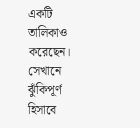একটি তালিকাও করেছেন। সেখানে ঝুঁকিপূর্ণ হিসাবে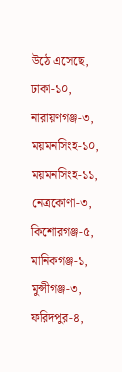উঠে এসেছে, ঢাকা-১০, নারায়ণগঞ্জ-৩, ময়মনসিংহ-১০, ময়মনসিংহ-১১, নেত্রকোণা-৩, কিশোরগঞ্জ-৫, মানিকগঞ্জ-১, মুন্সীগঞ্জ-৩, ফরিদপুর-৪,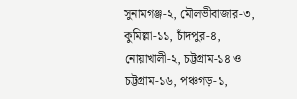সুনামগঞ্জ-২, মৌলভীবাজার-৩, কুমিল্লা-১১, চাঁদপুর-৪, নোয়াখালী-২, চট্টগ্রাম-১৪ ও চট্টগ্রাম-১৬, পঞ্চগড়-১,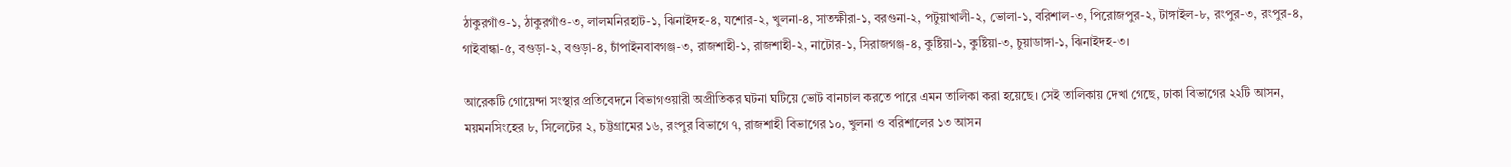ঠাকুরগাঁও-১, ঠাকুরগাঁও-৩, লালমনিরহাট-১, ঝিনাইদহ-৪, যশোর-২, খুলনা-৪, সাতক্ষীরা-১, বরগুনা-২, পটুয়াখালী-২, ভোলা-১, বরিশাল-৩, পিরোজপুর-২, টাঙ্গাইল-৮, রংপুর-৩, রংপুর-৪, গাইবান্ধা-৫, বগুড়া-২, বগুড়া-৪, চাঁপাইনবাবগঞ্জ-৩, রাজশাহী-১, রাজশাহী-২, নাটোর-১, সিরাজগঞ্জ-৪, কুষ্টিয়া-১, কুষ্টিয়া-৩, চুয়াডাঙ্গা-১, ঝিনাইদহ-৩।

আরেকটি গোয়েন্দা সংস্থার প্রতিবেদনে বিভাগওয়ারী অপ্রীতিকর ঘটনা ঘটিয়ে ভোট বানচাল করতে পারে এমন তালিকা করা হয়েছে। সেই তালিকায় দেখা গেছে, ঢাকা বিভাগের ২২টি আসন, ময়মনসিংহের ৮, সিলেটের ২, চট্টগ্রামের ১৬, রংপুর বিভাগে ৭, রাজশাহী বিভাগের ১০, খুলনা ও বরিশালের ১৩ আসন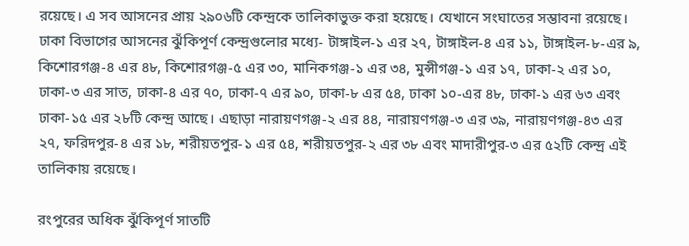রয়েছে। এ সব আসনের প্রায় ২৯০৬টি কেন্দ্রকে তালিকাভুক্ত করা হয়েছে। যেখানে সংঘাতের সম্ভাবনা রয়েছে। ঢাকা বিভাগের আসনের ঝুঁকিপূর্ণ কেন্দ্রগুলোর মধ্যে- টাঙ্গাইল-১ এর ২৭, টাঙ্গাইল-৪ এর ১১, টাঙ্গাইল-৮-এর ৯, কিশোরগঞ্জ-৪ এর ৪৮, কিশোরগঞ্জ-৫ এর ৩০, মানিকগঞ্জ-১ এর ৩৪, মুন্সীগঞ্জ-১ এর ১৭, ঢাকা-২ এর ১০, ঢাকা-৩ এর সাত, ঢাকা-৪ এর ৭০, ঢাকা-৭ এর ৯০, ঢাকা-৮ এর ৫৪, ঢাকা ১০-এর ৪৮, ঢাকা-১ এর ৬৩ এবং ঢাকা-১৫ এর ২৮টি কেন্দ্র আছে। এছাড়া নারায়ণগঞ্জ-২ এর ৪৪, নারায়ণগঞ্জ-৩ এর ৩৯, নারায়ণগঞ্জ-৪৩ এর ২৭, ফরিদপুর-৪ এর ১৮, শরীয়তপুর-১ এর ৫৪, শরীয়তপুর-২ এর ৩৮ এবং মাদারীপুর-৩ এর ৫২টি কেন্দ্র এই তালিকায় রয়েছে।

রংপুরের অধিক ঝুঁকিপূর্ণ সাতটি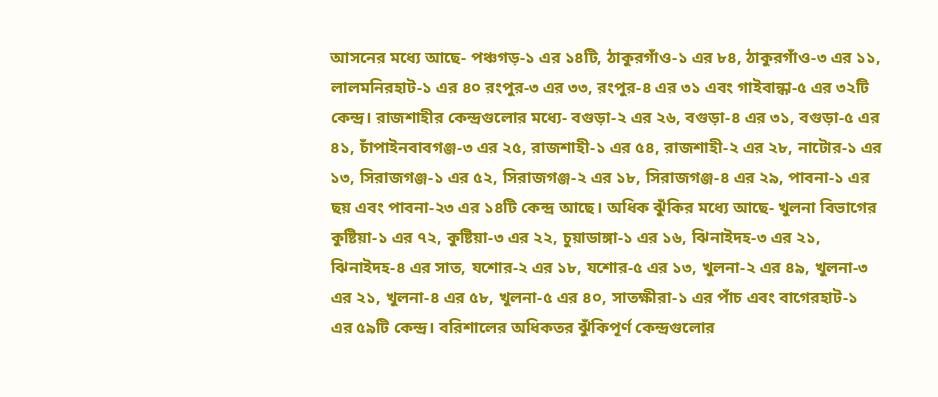আসনের মধ্যে আছে- পঞ্চগড়-১ এর ১৪টি, ঠাকুরগাঁও-১ এর ৮৪, ঠাকুরগাঁও-৩ এর ১১, লালমনিরহাট-১ এর ৪০ রংপুর-৩ এর ৩৩, রংপুর-৪ এর ৩১ এবং গাইবান্ধা-৫ এর ৩২টি কেন্দ্র। রাজশাহীর কেন্দ্রগুলোর মধ্যে- বগুড়া-২ এর ২৬, বগুড়া-৪ এর ৩১, বগুড়া-৫ এর ৪১, চাঁপাইনবাবগঞ্জ-৩ এর ২৫, রাজশাহী-১ এর ৫৪, রাজশাহী-২ এর ২৮, নাটোর-১ এর ১৩, সিরাজগঞ্জ-১ এর ৫২, সিরাজগঞ্জ-২ এর ১৮, সিরাজগঞ্জ-৪ এর ২৯, পাবনা-১ এর ছয় এবং পাবনা-২৩ এর ১৪টি কেন্দ্র আছে। অধিক ঝুঁকির মধ্যে আছে- খুলনা বিভাগের কুষ্টিয়া-১ এর ৭২, কুষ্টিয়া-৩ এর ২২, চুয়াডাঙ্গা-১ এর ১৬, ঝিনাইদহ-৩ এর ২১, ঝিনাইদহ-৪ এর সাত, যশোর-২ এর ১৮, যশোর-৫ এর ১৩, খুলনা-২ এর ৪৯, খুলনা-৩ এর ২১, খুলনা-৪ এর ৫৮, খুলনা-৫ এর ৪০, সাতক্ষীরা-১ এর পাঁচ এবং বাগেরহাট-১ এর ৫৯টি কেন্দ্র। বরিশালের অধিকতর ঝুঁকিপূর্ণ কেন্দ্রগুলোর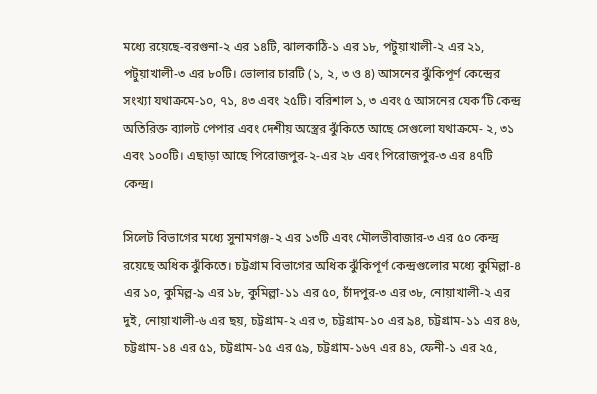মধ্যে রয়েছে-বরগুনা-২ এর ১৪টি, ঝালকাঠি-১ এর ১৮, পটুয়াখালী-২ এর ২১, পটুয়াখালী-৩ এর ৮০টি। ভোলার চারটি (১, ২, ৩ ও ৪) আসনের ঝুঁকিপূর্ণ কেন্দ্রের সংখ্যা যথাক্রমে-১০, ৭১, ৪৩ এবং ২৫টি। বরিশাল ১, ৩ এবং ৫ আসনের যেক’টি কেন্দ্র অতিরিক্ত ব্যালট পেপার এবং দেশীয় অস্ত্রের ঝুঁকিতে আছে সেগুলো যথাক্রমে- ২, ৩১ এবং ১০০টি। এছাড়া আছে পিরোজপুর-২-এর ২৮ এবং পিরোজপুর-৩ এর ৪৭টি কেন্দ্র।

সিলেট বিভাগের মধ্যে সুনামগঞ্জ-২ এর ১৩টি এবং মৌলভীবাজার-৩ এর ৫০ কেন্দ্র রয়েছে অধিক ঝুঁকিতে। চট্টগ্রাম বিভাগের অধিক ঝুঁকিপূর্ণ কেন্দ্রগুলোর মধ্যে কুমিল্লা-৪ এর ১০, কুমিল্ল-৯ এর ১৮, কুমিল্লা-১১ এর ৫০, চাঁদপুর-৩ এর ৩৮, নোয়াখালী-২ এর দুই, নোয়াখালী-৬ এর ছয়, চট্টগ্রাম-২ এর ৩, চট্টগ্রাম-১০ এর ৯৪, চট্টগ্রাম-১১ এর ৪৬, চট্টগ্রাম-১৪ এর ৫১, চট্টগ্রাম-১৫ এর ৫৯, চট্টগ্রাম-১৬৭ এর ৪১, ফেনী-১ এর ২৫,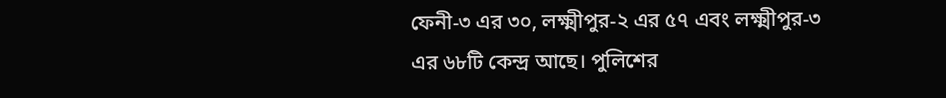ফেনী-৩ এর ৩০, লক্ষ্মীপুর-২ এর ৫৭ এবং লক্ষ্মীপুর-৩ এর ৬৮টি কেন্দ্র আছে। পুলিশের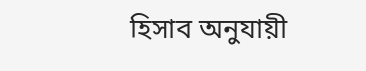হিসাব অনুযায়ী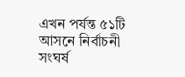এখন পর্যন্ত ৫১টি আসনে নির্বাচনী সংঘর্ষ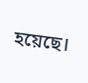হয়েছে।